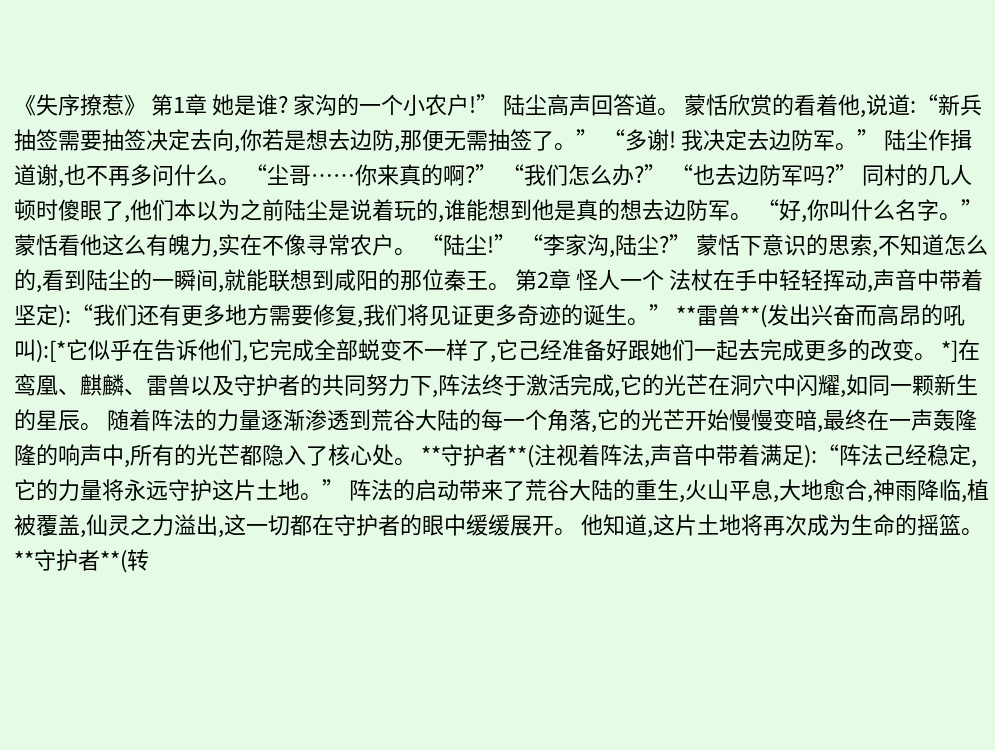《失序撩惹》 第1章 她是谁? 家沟的一个小农户!” 陆尘高声回答道。 蒙恬欣赏的看着他,说道:“新兵抽签需要抽签决定去向,你若是想去边防,那便无需抽签了。” “多谢! 我决定去边防军。” 陆尘作揖道谢,也不再多问什么。 “尘哥……你来真的啊?” “我们怎么办?” “也去边防军吗?” 同村的几人顿时傻眼了,他们本以为之前陆尘是说着玩的,谁能想到他是真的想去边防军。 “好,你叫什么名字。” 蒙恬看他这么有魄力,实在不像寻常农户。 “陆尘!” “李家沟,陆尘?” 蒙恬下意识的思索,不知道怎么的,看到陆尘的一瞬间,就能联想到咸阳的那位秦王。 第2章 怪人一个 法杖在手中轻轻挥动,声音中带着坚定):“我们还有更多地方需要修复,我们将见证更多奇迹的诞生。” **雷兽**(发出兴奋而高昂的吼叫):[*它似乎在告诉他们,它完成全部蜕变不一样了,它己经准备好跟她们一起去完成更多的改变。 *]在鸾凰、麒麟、雷兽以及守护者的共同努力下,阵法终于激活完成,它的光芒在洞穴中闪耀,如同一颗新生的星辰。 随着阵法的力量逐渐渗透到荒谷大陆的每一个角落,它的光芒开始慢慢变暗,最终在一声轰隆隆的响声中,所有的光芒都隐入了核心处。 **守护者**(注视着阵法,声音中带着满足):“阵法己经稳定,它的力量将永远守护这片土地。” 阵法的启动带来了荒谷大陆的重生,火山平息,大地愈合,神雨降临,植被覆盖,仙灵之力溢出,这一切都在守护者的眼中缓缓展开。 他知道,这片土地将再次成为生命的摇篮。 **守护者**(转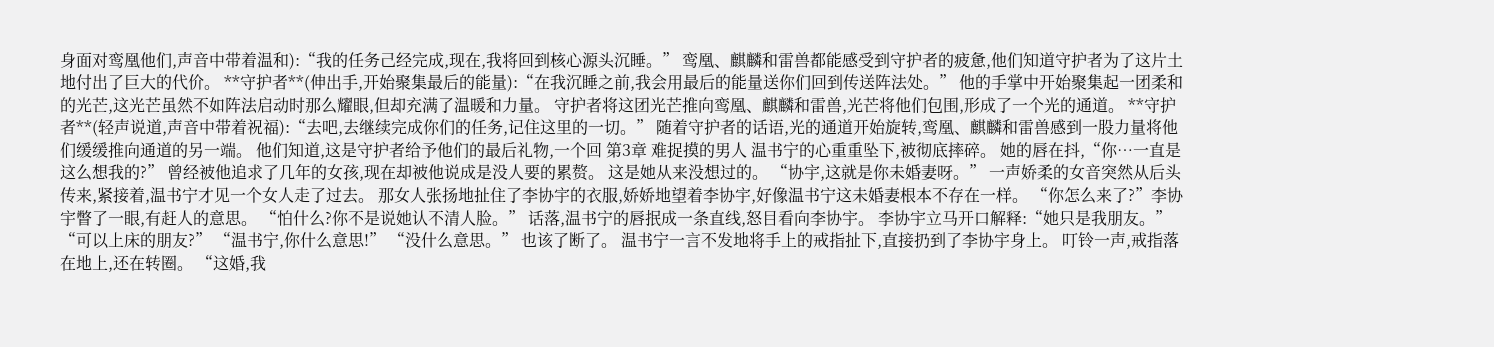身面对鸾凰他们,声音中带着温和):“我的任务己经完成,现在,我将回到核心源头沉睡。” 鸾凰、麒麟和雷兽都能感受到守护者的疲惫,他们知道守护者为了这片土地付出了巨大的代价。 **守护者**(伸出手,开始聚集最后的能量):“在我沉睡之前,我会用最后的能量送你们回到传送阵法处。” 他的手掌中开始聚集起一团柔和的光芒,这光芒虽然不如阵法启动时那么耀眼,但却充满了温暖和力量。 守护者将这团光芒推向鸾凰、麒麟和雷兽,光芒将他们包围,形成了一个光的通道。 **守护者**(轻声说道,声音中带着祝福):“去吧,去继续完成你们的任务,记住这里的一切。” 随着守护者的话语,光的通道开始旋转,鸾凰、麒麟和雷兽感到一股力量将他们缓缓推向通道的另一端。 他们知道,这是守护者给予他们的最后礼物,一个回 第3章 难捉摸的男人 温书宁的心重重坠下,被彻底摔碎。 她的唇在抖,“你…一直是这么想我的?” 曾经被他追求了几年的女孩,现在却被他说成是没人要的累赘。 这是她从来没想过的。 “协宇,这就是你未婚妻呀。” 一声娇柔的女音突然从后头传来,紧接着,温书宁才见一个女人走了过去。 那女人张扬地扯住了李协宇的衣服,娇娇地望着李协宇,好像温书宁这未婚妻根本不存在一样。 “你怎么来了?”李协宇瞥了一眼,有赶人的意思。 “怕什么?你不是说她认不清人脸。” 话落,温书宁的唇抿成一条直线,怒目看向李协宇。 李协宇立马开口解释:“她只是我朋友。” “可以上床的朋友?” “温书宁,你什么意思!” “没什么意思。” 也该了断了。 温书宁一言不发地将手上的戒指扯下,直接扔到了李协宇身上。 叮铃一声,戒指落在地上,还在转圈。 “这婚,我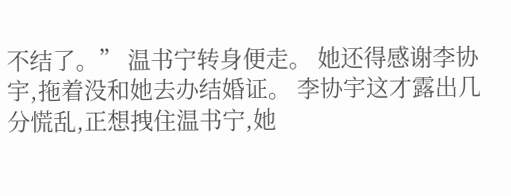不结了。” 温书宁转身便走。 她还得感谢李协宇,拖着没和她去办结婚证。 李协宇这才露出几分慌乱,正想拽住温书宁,她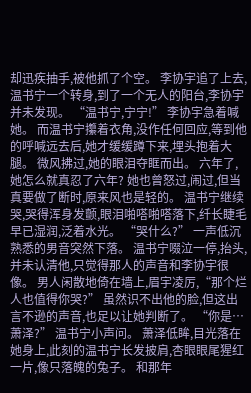却迅疾抽手,被他抓了个空。 李协宇追了上去,温书宁一个转身,到了一个无人的阳台,李协宇并未发现。 “温书宁,宁宁!” 李协宇急着喊她。 而温书宁攥着衣角,没作任何回应,等到他的呼喊远去后,她才缓缓蹲下来,埋头抱着大腿。 微风拂过,她的眼泪夺眶而出。 六年了,她怎么就真忍了六年? 她也曾怒过,闹过,但当真要做了断时,原来风也是轻的。 温书宁继续哭,哭得浑身发颤,眼泪啪嗒啪嗒落下,纤长睫毛早已湿润,泛着水光。 “哭什么?” 一声低沉熟悉的男音突然下落。 温书宁啜泣一停,抬头,并未认清他,只觉得那人的声音和李协宇很像。 男人闲散地倚在墙上,眉宇凌厉,“那个烂人也值得你哭?” 虽然识不出他的脸,但这出言不逊的声音,也足以让她判断了。 “你是…萧泽?” 温书宁小声问。 萧泽低眸,目光落在她身上,此刻的温书宁长发披肩,杏眼眼尾猩红一片,像只落魄的兔子。 和那年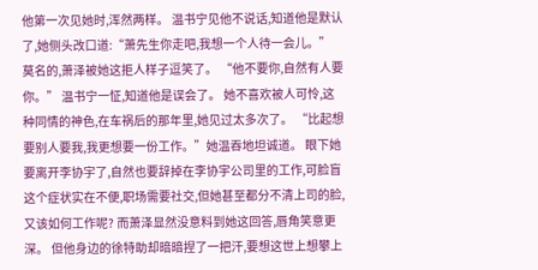他第一次见她时,浑然两样。 温书宁见他不说话,知道他是默认了,她侧头改口道:“萧先生你走吧,我想一个人待一会儿。” 莫名的,萧泽被她这拒人样子逗笑了。 “他不要你,自然有人要你。” 温书宁一怔,知道他是误会了。 她不喜欢被人可怜,这种同情的神色,在车祸后的那年里,她见过太多次了。 “比起想要别人要我,我更想要一份工作。”她温吞地坦诚道。 眼下她要离开李协宇了,自然也要辞掉在李协宇公司里的工作,可脸盲这个症状实在不便,职场需要社交,但她甚至都分不清上司的脸,又该如何工作呢? 而萧泽显然没意料到她这回答,唇角笑意更深。 但他身边的徐特助却暗暗捏了一把汗,要想这世上想攀上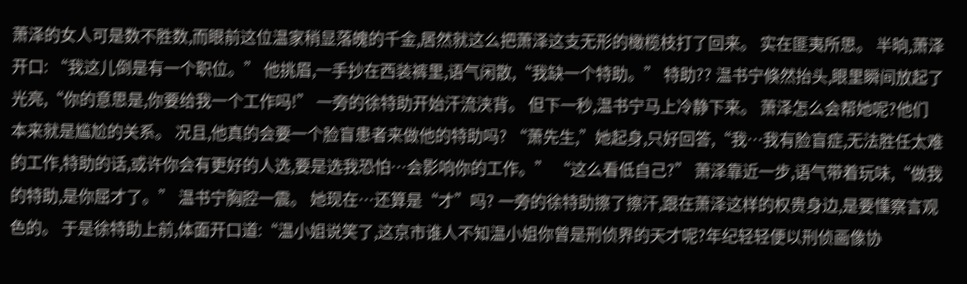萧泽的女人可是数不胜数,而眼前这位温家稍显落魄的千金,居然就这么把萧泽这支无形的橄榄枝打了回来。 实在匪夷所思。 半晌,萧泽开口: “我这儿倒是有一个职位。” 他挑眉,一手抄在西装裤里,语气闲散,“我缺一个特助。” 特助?? 温书宁倏然抬头,眼里瞬间放起了光亮,“你的意思是,你要给我一个工作吗!” 一旁的徐特助开始汗流浃背。 但下一秒,温书宁马上冷静下来。 萧泽怎么会帮她呢?他们本来就是尴尬的关系。 况且,他真的会要一个脸盲患者来做他的特助吗? “萧先生,”她起身,只好回答,“我…我有脸盲症,无法胜任太难的工作,特助的话,或许你会有更好的人选,要是选我恐怕…会影响你的工作。” “这么看低自己?” 萧泽靠近一步,语气带着玩味,“做我的特助,是你屈才了。” 温书宁胸腔一震。 她现在…还算是“才”吗? 一旁的徐特助擦了擦汗,跟在萧泽这样的权贵身边,是要懂察言观色的。 于是徐特助上前,体面开口道:“温小姐说笑了,这京市谁人不知温小姐你曾是刑侦界的天才呢?年纪轻轻便以刑侦画像协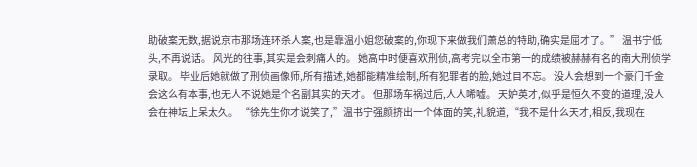助破案无数,据说京市那场连环杀人案,也是靠温小姐您破案的,你现下来做我们萧总的特助,确实是屈才了。” 温书宁低头,不再说话。 风光的往事,其实是会刺痛人的。 她高中时便喜欢刑侦,高考完以全市第一的成绩被赫赫有名的南大刑侦学录取。 毕业后她就做了刑侦画像师,所有描述,她都能精准绘制,所有犯罪者的脸,她过目不忘。 没人会想到一个豪门千金会这么有本事,也无人不说她是个名副其实的天才。 但那场车祸过后,人人唏嘘。 天妒英才,似乎是恒久不变的道理,没人会在神坛上呆太久。 “徐先生你才说笑了,”温书宁强颜挤出一个体面的笑,礼貌道,“我不是什么天才,相反,我现在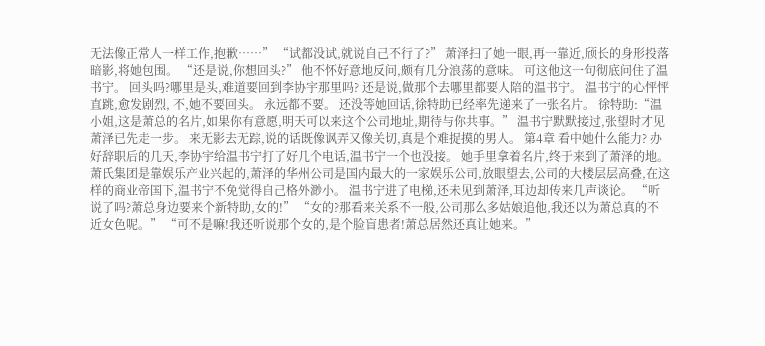无法像正常人一样工作,抱歉……” “试都没试,就说自己不行了?” 萧泽扫了她一眼,再一靠近,颀长的身形投落暗影,将她包围。 “还是说,你想回头?” 他不怀好意地反问,颇有几分浪荡的意味。 可这他这一句彻底问住了温书宁。 回头吗?哪里是头,难道要回到李协宇那里吗? 还是说,做那个去哪里都要人陪的温书宁。 温书宁的心怦怦直跳,愈发剧烈, 不,她不要回头。 永远都不要。 还没等她回话,徐特助已经率先递来了一张名片。 徐特助:“温小姐,这是萧总的名片,如果你有意愿,明天可以来这个公司地址,期待与你共事。” 温书宁默默接过,张望时才见萧泽已先走一步。 来无影去无踪,说的话既像讽弄又像关切,真是个难捉摸的男人。 第4章 看中她什么能力? 办好辞职后的几天,李协宇给温书宁打了好几个电话,温书宁一个也没接。 她手里拿着名片,终于来到了萧泽的地。 萧氏集团是靠娱乐产业兴起的,萧泽的华州公司是国内最大的一家娱乐公司,放眼望去,公司的大楼层层高叠,在这样的商业帝国下,温书宁不免觉得自己格外渺小。 温书宁进了电梯,还未见到萧泽,耳边却传来几声谈论。 “听说了吗?萧总身边要来个新特助,女的!” “女的?那看来关系不一般,公司那么多姑娘追他,我还以为萧总真的不近女色呢。” “可不是嘛!我还听说那个女的,是个脸盲患者!萧总居然还真让她来。”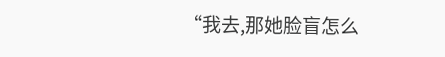“我去,那她脸盲怎么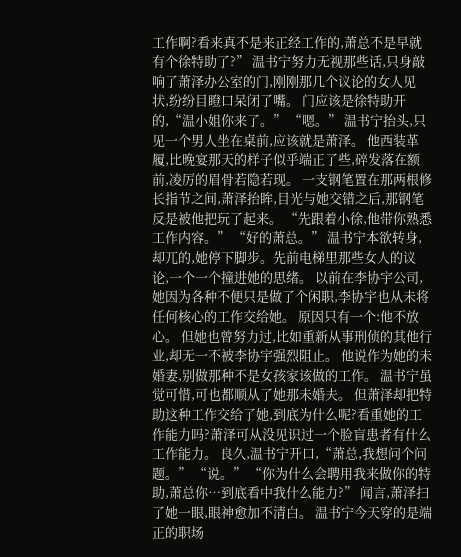工作啊?看来真不是来正经工作的,萧总不是早就有个徐特助了?” 温书宁努力无视那些话,只身敲响了萧泽办公室的门,刚刚那几个议论的女人见状,纷纷目瞪口呆闭了嘴。 门应该是徐特助开的,“温小姐你来了。” “嗯。” 温书宁抬头,只见一个男人坐在桌前,应该就是萧泽。 他西装革履,比晚宴那天的样子似乎端正了些,碎发落在额前,凌厉的眉骨若隐若现。 一支钢笔置在那两根修长指节之间,萧泽抬眸,目光与她交错之后,那钢笔反是被他把玩了起来。 “先跟着小徐,他带你熟悉工作内容。” “好的萧总。” 温书宁本欲转身,却兀的,她停下脚步。先前电梯里那些女人的议论,一个一个撞进她的思绪。 以前在李协宇公司,她因为各种不便只是做了个闲职,李协宇也从未将任何核心的工作交给她。 原因只有一个:他不放心。 但她也曾努力过,比如重新从事刑侦的其他行业,却无一不被李协宇强烈阻止。 他说作为她的未婚妻,别做那种不是女孩家该做的工作。 温书宁虽觉可惜,可也都顺从了她那未婚夫。 但萧泽却把特助这种工作交给了她,到底为什么呢?看重她的工作能力吗?萧泽可从没见识过一个脸盲患者有什么工作能力。 良久,温书宁开口,“萧总,我想问个问题。” “说。” “你为什么会聘用我来做你的特助,萧总你…到底看中我什么能力?” 闻言,萧泽扫了她一眼,眼神愈加不清白。 温书宁今天穿的是端正的职场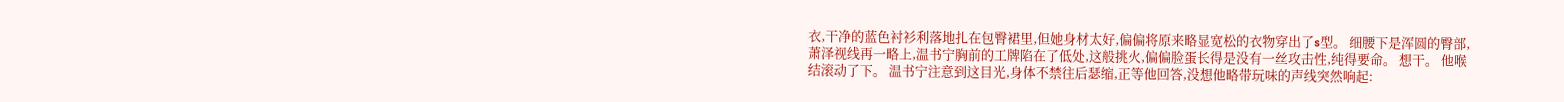衣,干净的蓝色衬衫利落地扎在包臀裙里,但她身材太好,偏偏将原来略显宽松的衣物穿出了s型。 细腰下是浑圆的臀部,萧泽视线再一略上,温书宁胸前的工牌陷在了低处,这般挑火,偏偏脸蛋长得是没有一丝攻击性,纯得要命。 想干。 他喉结滚动了下。 温书宁注意到这目光,身体不禁往后瑟缩,正等他回答,没想他略带玩味的声线突然响起: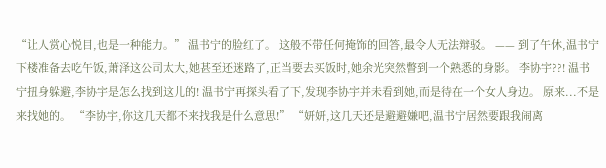“让人赏心悦目,也是一种能力。” 温书宁的脸红了。 这般不带任何掩饰的回答,最令人无法辩驳。 —— 到了午休,温书宁下楼准备去吃午饭,萧泽这公司太大,她甚至还迷路了,正当要去买饭时,她余光突然瞥到一个熟悉的身影。 李协宇??! 温书宁扭身躲避,李协宇是怎么找到这儿的! 温书宁再探头看了下,发现李协宇并未看到她,而是待在一个女人身边。 原来...不是来找她的。 “李协宇,你这几天都不来找我是什么意思!” “妍妍,这几天还是避避嫌吧,温书宁居然要跟我闹离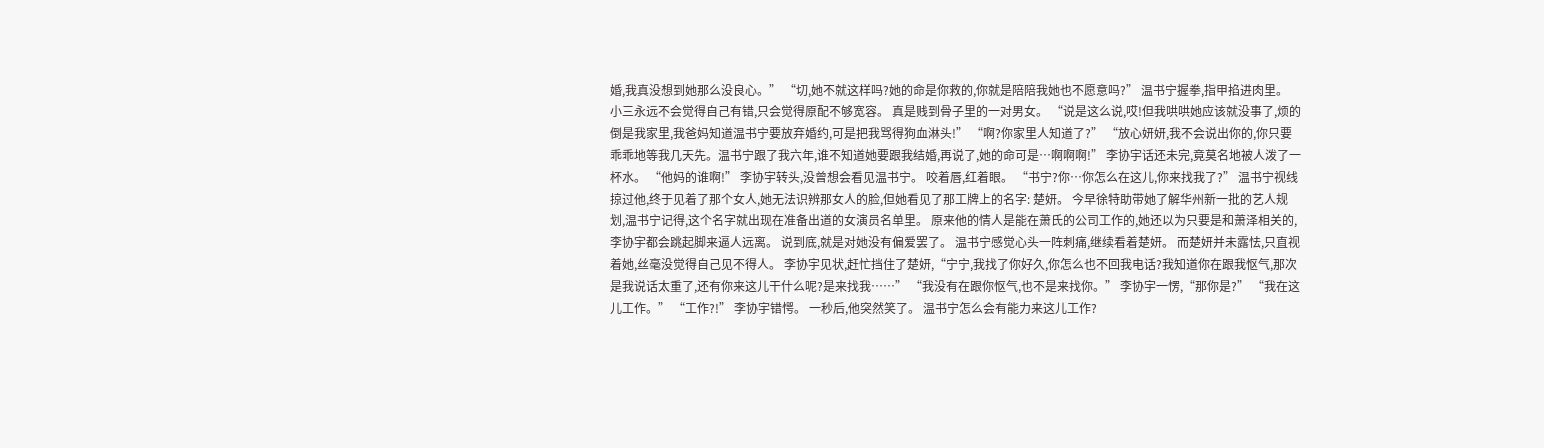婚,我真没想到她那么没良心。” “切,她不就这样吗?她的命是你救的,你就是陪陪我她也不愿意吗?” 温书宁握拳,指甲掐进肉里。 小三永远不会觉得自己有错,只会觉得原配不够宽容。 真是贱到骨子里的一对男女。 “说是这么说,哎!但我哄哄她应该就没事了,烦的倒是我家里,我爸妈知道温书宁要放弃婚约,可是把我骂得狗血淋头!” “啊?你家里人知道了?” “放心妍妍,我不会说出你的,你只要乖乖地等我几天先。温书宁跟了我六年,谁不知道她要跟我结婚,再说了,她的命可是…啊啊啊!” 李协宇话还未完,竟莫名地被人泼了一杯水。 “他妈的谁啊!” 李协宇转头,没曾想会看见温书宁。 咬着唇,红着眼。 “书宁?你…你怎么在这儿,你来找我了?” 温书宁视线掠过他,终于见着了那个女人,她无法识辨那女人的脸,但她看见了那工牌上的名字: 楚妍。 今早徐特助带她了解华州新一批的艺人规划,温书宁记得,这个名字就出现在准备出道的女演员名单里。 原来他的情人是能在萧氏的公司工作的,她还以为只要是和萧泽相关的,李协宇都会跳起脚来逼人远离。 说到底,就是对她没有偏爱罢了。 温书宁感觉心头一阵刺痛,继续看着楚妍。 而楚妍并未露怯,只直视着她,丝毫没觉得自己见不得人。 李协宇见状,赶忙挡住了楚妍,“宁宁,我找了你好久,你怎么也不回我电话?我知道你在跟我怄气,那次是我说话太重了,还有你来这儿干什么呢?是来找我……” “我没有在跟你怄气,也不是来找你。” 李协宇一愣,“那你是?” “我在这儿工作。” “工作?!” 李协宇错愕。 一秒后,他突然笑了。 温书宁怎么会有能力来这儿工作?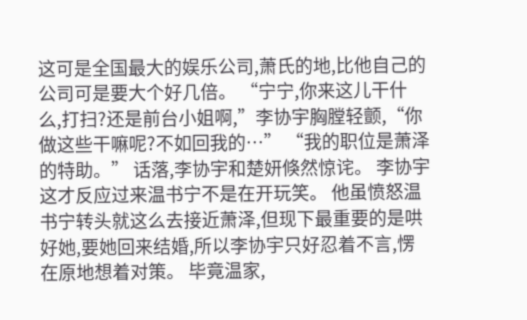这可是全国最大的娱乐公司,萧氏的地,比他自己的公司可是要大个好几倍。 “宁宁,你来这儿干什么,打扫?还是前台小姐啊,”李协宇胸膛轻颤,“你做这些干嘛呢?不如回我的…” “我的职位是萧泽的特助。” 话落,李协宇和楚妍倏然惊诧。 李协宇这才反应过来温书宁不是在开玩笑。 他虽愤怒温书宁转头就这么去接近萧泽,但现下最重要的是哄好她,要她回来结婚,所以李协宇只好忍着不言,愣在原地想着对策。 毕竟温家,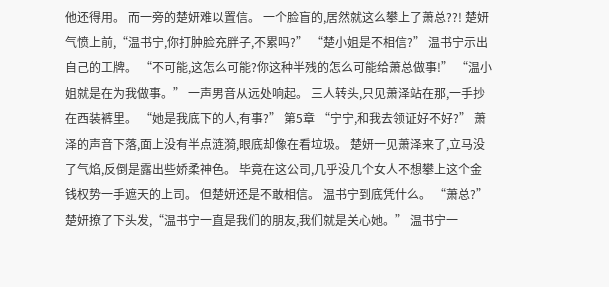他还得用。 而一旁的楚妍难以置信。 一个脸盲的,居然就这么攀上了萧总??! 楚妍气愤上前,“温书宁,你打肿脸充胖子,不累吗?” “楚小姐是不相信?” 温书宁示出自己的工牌。 “不可能,这怎么可能?你这种半残的怎么可能给萧总做事!” “温小姐就是在为我做事。” 一声男音从远处响起。 三人转头,只见萧泽站在那,一手抄在西装裤里。 “她是我底下的人,有事?” 第5章 “宁宁,和我去领证好不好?” 萧泽的声音下落,面上没有半点涟漪,眼底却像在看垃圾。 楚妍一见萧泽来了,立马没了气焰,反倒是露出些娇柔神色。 毕竟在这公司,几乎没几个女人不想攀上这个金钱权势一手遮天的上司。 但楚妍还是不敢相信。 温书宁到底凭什么。 “萧总?”楚妍撩了下头发,“温书宁一直是我们的朋友,我们就是关心她。” 温书宁一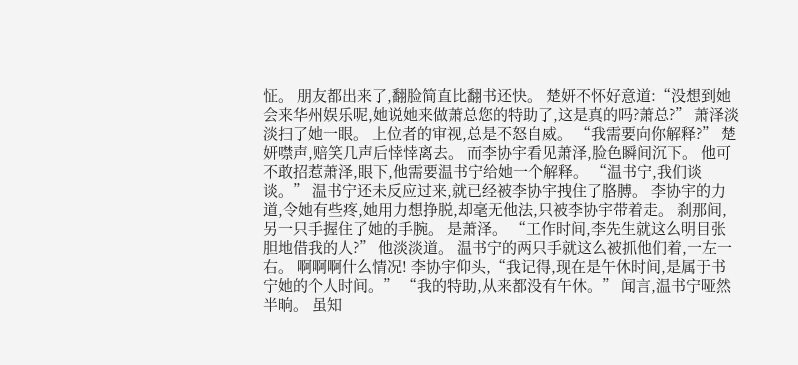怔。 朋友都出来了,翻脸简直比翻书还快。 楚妍不怀好意道:“没想到她会来华州娱乐呢,她说她来做萧总您的特助了,这是真的吗?萧总?” 萧泽淡淡扫了她一眼。 上位者的审视,总是不怒自威。 “我需要向你解释?” 楚妍噤声,赔笑几声后悻悻离去。 而李协宇看见萧泽,脸色瞬间沉下。 他可不敢招惹萧泽,眼下,他需要温书宁给她一个解释。 “温书宁,我们谈谈。” 温书宁还未反应过来,就已经被李协宇拽住了胳膊。 李协宇的力道,令她有些疼,她用力想挣脱,却毫无他法,只被李协宇带着走。 刹那间,另一只手握住了她的手腕。 是萧泽。 “工作时间,李先生就这么明目张胆地借我的人?” 他淡淡道。 温书宁的两只手就这么被抓他们着,一左一右。 啊啊啊什么情况! 李协宇仰头,“我记得,现在是午休时间,是属于书宁她的个人时间。” “我的特助,从来都没有午休。” 闻言,温书宁哑然半晌。 虽知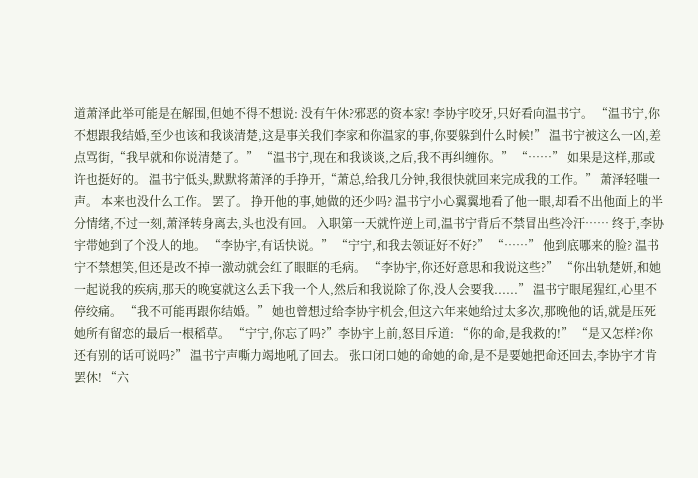道萧泽此举可能是在解围,但她不得不想说: 没有午休?邪恶的资本家! 李协宇咬牙,只好看向温书宁。 “温书宁,你不想跟我结婚,至少也该和我谈清楚,这是事关我们李家和你温家的事,你要躲到什么时候!” 温书宁被这么一凶,差点骂街,“我早就和你说清楚了。” “温书宁,现在和我谈谈,之后,我不再纠缠你。” “……” 如果是这样,那或许也挺好的。 温书宁低头,默默将萧泽的手挣开,“萧总,给我几分钟,我很快就回来完成我的工作。” 萧泽轻嗤一声。 本来也没什么工作。 罢了。 挣开他的事,她做的还少吗? 温书宁小心翼翼地看了他一眼,却看不出他面上的半分情绪,不过一刻,萧泽转身离去,头也没有回。 入职第一天就忤逆上司,温书宁背后不禁冒出些冷汗…… 终于,李协宇带她到了个没人的地。 “李协宇,有话快说。” “宁宁,和我去领证好不好?” “……” 他到底哪来的脸? 温书宁不禁想笑,但还是改不掉一激动就会红了眼眶的毛病。 “李协宇,你还好意思和我说这些?” “你出轨楚妍,和她一起说我的疾病,那天的晚宴就这么丢下我一个人,然后和我说除了你,没人会要我......” 温书宁眼尾猩红,心里不停绞痛。 “我不可能再跟你结婚。” 她也曾想过给李协宇机会,但这六年来她给过太多次,那晚他的话,就是压死她所有留恋的最后一根稻草。 “宁宁,你忘了吗?”李协宇上前,怒目斥道: “你的命,是我救的!” “是又怎样?你还有别的话可说吗?” 温书宁声嘶力竭地吼了回去。 张口闭口她的命她的命,是不是要她把命还回去,李协宇才肯罢休! “六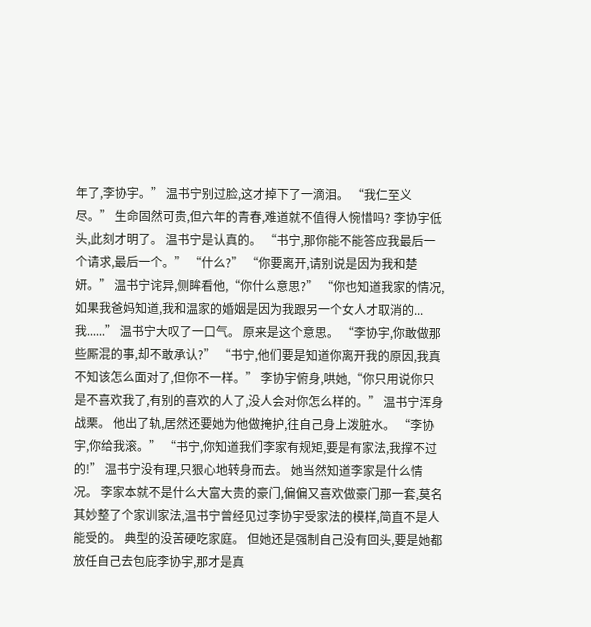年了,李协宇。” 温书宁别过脸,这才掉下了一滴泪。 “我仁至义尽。” 生命固然可贵,但六年的青春,难道就不值得人惋惜吗? 李协宇低头,此刻才明了。 温书宁是认真的。 “书宁,那你能不能答应我最后一个请求,最后一个。” “什么?” “你要离开,请别说是因为我和楚妍。” 温书宁诧异,侧眸看他,“你什么意思?” “你也知道我家的情况,如果我爸妈知道,我和温家的婚姻是因为我跟另一个女人才取消的...我......” 温书宁大叹了一口气。 原来是这个意思。 “李协宇,你敢做那些厮混的事,却不敢承认?” “书宁,他们要是知道你离开我的原因,我真不知该怎么面对了,但你不一样。” 李协宇俯身,哄她,“你只用说你只是不喜欢我了,有别的喜欢的人了,没人会对你怎么样的。” 温书宁浑身战栗。 他出了轨,居然还要她为他做掩护,往自己身上泼脏水。 “李协宇,你给我滚。” “书宁,你知道我们李家有规矩,要是有家法,我撑不过的!” 温书宁没有理,只狠心地转身而去。 她当然知道李家是什么情况。 李家本就不是什么大富大贵的豪门,偏偏又喜欢做豪门那一套,莫名其妙整了个家训家法,温书宁曾经见过李协宇受家法的模样,简直不是人能受的。 典型的没苦硬吃家庭。 但她还是强制自己没有回头,要是她都放任自己去包庇李协宇,那才是真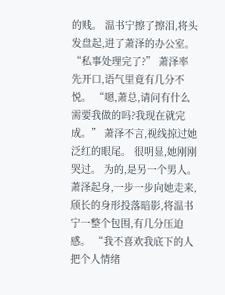的贱。 温书宁擦了擦泪,将头发盘起,进了萧泽的办公室。 “私事处理完了?” 萧泽率先开口,语气里竟有几分不悦。 “嗯,萧总,请问有什么需要我做的吗?我现在就完成。” 萧泽不言,视线掠过她泛红的眼尾。 很明显,她刚刚哭过。 为的,是另一个男人。 萧泽起身,一步一步向她走来,颀长的身形投落暗影,将温书宁一整个包围,有几分压迫感。 “我不喜欢我底下的人把个人情绪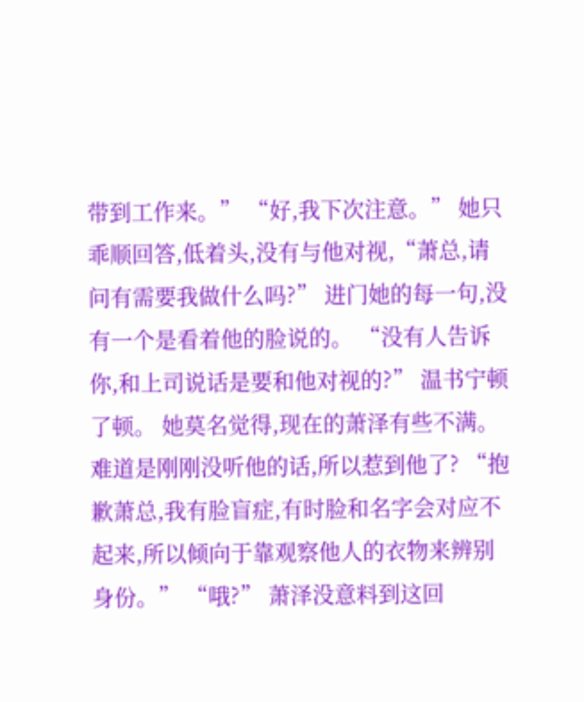带到工作来。” “好,我下次注意。” 她只乖顺回答,低着头,没有与他对视,“萧总,请问有需要我做什么吗?” 进门她的每一句,没有一个是看着他的脸说的。 “没有人告诉你,和上司说话是要和他对视的?” 温书宁顿了顿。 她莫名觉得,现在的萧泽有些不满。 难道是刚刚没听他的话,所以惹到他了? “抱歉萧总,我有脸盲症,有时脸和名字会对应不起来,所以倾向于靠观察他人的衣物来辨别身份。” “哦?” 萧泽没意料到这回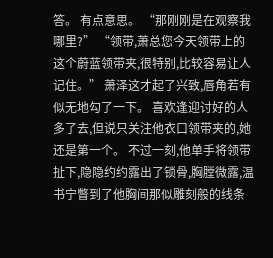答。 有点意思。 “那刚刚是在观察我哪里?” “领带,萧总您今天领带上的这个蔚蓝领带夹,很特别,比较容易让人记住。” 萧泽这才起了兴致,唇角若有似无地勾了一下。 喜欢逢迎讨好的人多了去,但说只关注他衣口领带夹的,她还是第一个。 不过一刻,他单手将领带扯下,隐隐约约露出了锁骨,胸膛微露,温书宁瞥到了他胸间那似雕刻般的线条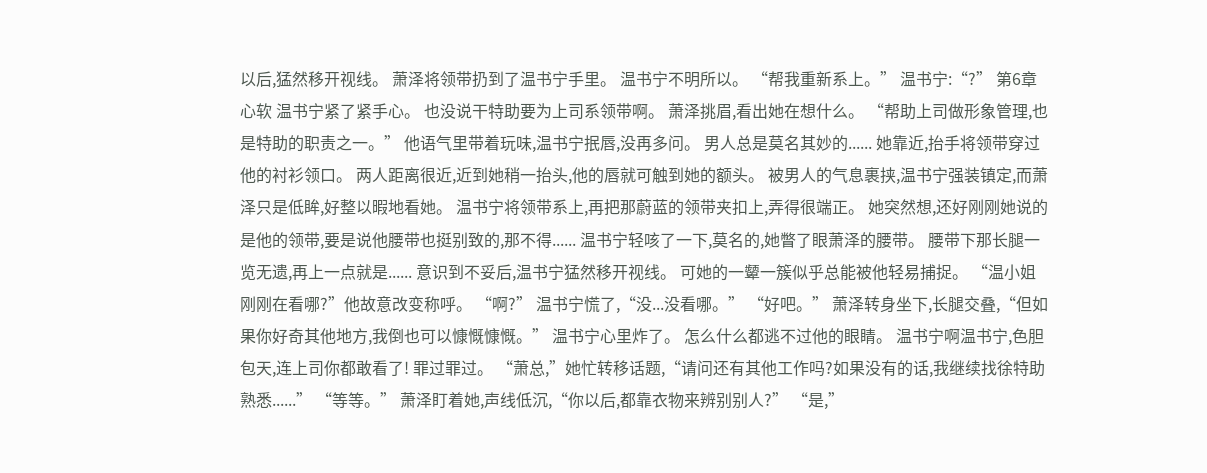以后,猛然移开视线。 萧泽将领带扔到了温书宁手里。 温书宁不明所以。 “帮我重新系上。” 温书宁:“?” 第6章 心软 温书宁紧了紧手心。 也没说干特助要为上司系领带啊。 萧泽挑眉,看出她在想什么。 “帮助上司做形象管理,也是特助的职责之一。” 他语气里带着玩味,温书宁抿唇,没再多问。 男人总是莫名其妙的...... 她靠近,抬手将领带穿过他的衬衫领口。 两人距离很近,近到她稍一抬头,他的唇就可触到她的额头。 被男人的气息裹挟,温书宁强装镇定,而萧泽只是低眸,好整以暇地看她。 温书宁将领带系上,再把那蔚蓝的领带夹扣上,弄得很端正。 她突然想,还好刚刚她说的是他的领带,要是说他腰带也挺别致的,那不得...... 温书宁轻咳了一下,莫名的,她瞥了眼萧泽的腰带。 腰带下那长腿一览无遗,再上一点就是...... 意识到不妥后,温书宁猛然移开视线。 可她的一颦一簇似乎总能被他轻易捕捉。 “温小姐刚刚在看哪?”他故意改变称呼。 “啊?” 温书宁慌了,“没...没看哪。” “好吧。” 萧泽转身坐下,长腿交叠,“但如果你好奇其他地方,我倒也可以慷慨慷慨。” 温书宁心里炸了。 怎么什么都逃不过他的眼睛。 温书宁啊温书宁,色胆包天,连上司你都敢看了! 罪过罪过。 “萧总,”她忙转移话题,“请问还有其他工作吗?如果没有的话,我继续找徐特助熟悉......” “等等。” 萧泽盯着她,声线低沉,“你以后,都靠衣物来辨别别人?” “是,”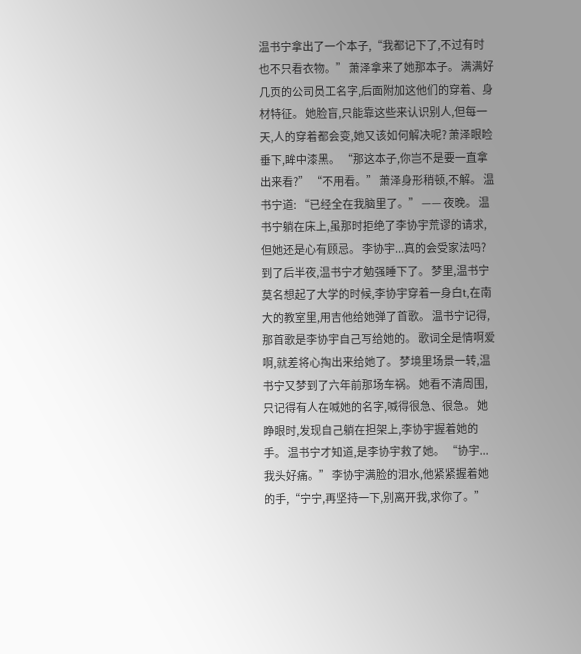温书宁拿出了一个本子,“我都记下了,不过有时也不只看衣物。” 萧泽拿来了她那本子。 满满好几页的公司员工名字,后面附加这他们的穿着、身材特征。 她脸盲,只能靠这些来认识别人,但每一天,人的穿着都会变,她又该如何解决呢? 萧泽眼睑垂下,眸中漆黑。 “那这本子,你岂不是要一直拿出来看?” “不用看。” 萧泽身形稍顿,不解。 温书宁道: “已经全在我脑里了。” —— 夜晚。 温书宁躺在床上,虽那时拒绝了李协宇荒谬的请求,但她还是心有顾忌。 李协宇...真的会受家法吗? 到了后半夜,温书宁才勉强睡下了。 梦里,温书宁莫名想起了大学的时候,李协宇穿着一身白t,在南大的教室里,用吉他给她弹了首歌。 温书宁记得,那首歌是李协宇自己写给她的。 歌词全是情啊爱啊,就差将心掏出来给她了。 梦境里场景一转,温书宁又梦到了六年前那场车祸。 她看不清周围,只记得有人在喊她的名字,喊得很急、很急。 她睁眼时,发现自己躺在担架上,李协宇握着她的手。 温书宁才知道,是李协宇救了她。 “协宇...我头好痛。” 李协宇满脸的泪水,他紧紧握着她的手,“宁宁,再坚持一下,别离开我,求你了。”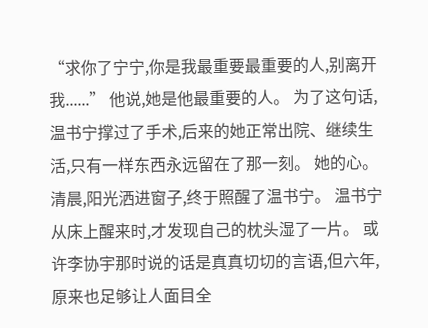“求你了宁宁,你是我最重要最重要的人,别离开我......” 他说,她是他最重要的人。 为了这句话,温书宁撑过了手术,后来的她正常出院、继续生活,只有一样东西永远留在了那一刻。 她的心。 清晨,阳光洒进窗子,终于照醒了温书宁。 温书宁从床上醒来时,才发现自己的枕头湿了一片。 或许李协宇那时说的话是真真切切的言语,但六年,原来也足够让人面目全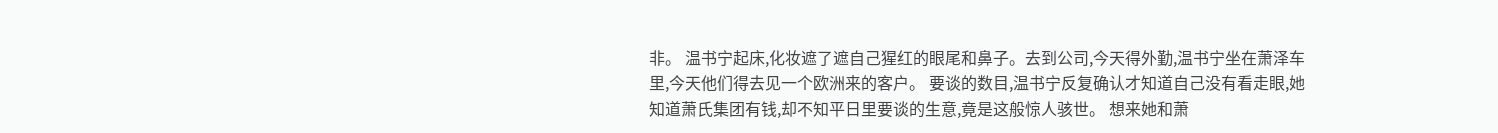非。 温书宁起床,化妆遮了遮自己猩红的眼尾和鼻子。去到公司,今天得外勤,温书宁坐在萧泽车里,今天他们得去见一个欧洲来的客户。 要谈的数目,温书宁反复确认才知道自己没有看走眼,她知道萧氏集团有钱,却不知平日里要谈的生意,竟是这般惊人骇世。 想来她和萧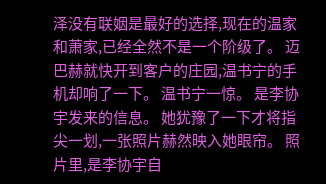泽没有联姻是最好的选择,现在的温家和萧家,已经全然不是一个阶级了。 迈巴赫就快开到客户的庄园,温书宁的手机却响了一下。 温书宁一惊。 是李协宇发来的信息。 她犹豫了一下才将指尖一划,一张照片赫然映入她眼帘。 照片里,是李协宇自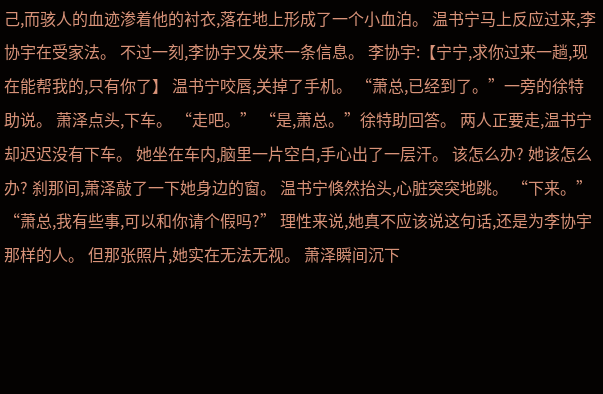己,而骇人的血迹渗着他的衬衣,落在地上形成了一个小血泊。 温书宁马上反应过来,李协宇在受家法。 不过一刻,李协宇又发来一条信息。 李协宇:【宁宁,求你过来一趟,现在能帮我的,只有你了】 温书宁咬唇,关掉了手机。 “萧总,已经到了。”一旁的徐特助说。 萧泽点头,下车。 “走吧。” “是,萧总。”徐特助回答。 两人正要走,温书宁却迟迟没有下车。 她坐在车内,脑里一片空白,手心出了一层汗。 该怎么办? 她该怎么办? 刹那间,萧泽敲了一下她身边的窗。 温书宁倏然抬头,心脏突突地跳。 “下来。” “萧总,我有些事,可以和你请个假吗?” 理性来说,她真不应该说这句话,还是为李协宇那样的人。 但那张照片,她实在无法无视。 萧泽瞬间沉下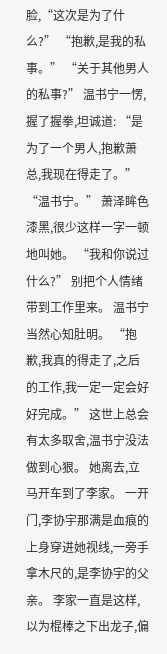脸,“这次是为了什么?” “抱歉,是我的私事。” “关于其他男人的私事?” 温书宁一愣,握了握拳,坦诚道: “是为了一个男人,抱歉萧总,我现在得走了。” “温书宁。” 萧泽眸色漆黑,很少这样一字一顿地叫她。 “我和你说过什么?” 别把个人情绪带到工作里来。 温书宁当然心知肚明。 “抱歉,我真的得走了,之后的工作,我一定一定会好好完成。” 这世上总会有太多取舍,温书宁没法做到心狠。 她离去,立马开车到了李家。 一开门,李协宇那满是血痕的上身穿进她视线,一旁手拿木尺的,是李协宇的父亲。 李家一直是这样,以为棍棒之下出龙子,偏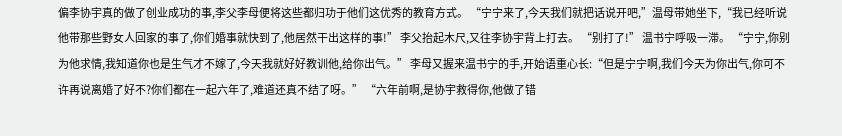偏李协宇真的做了创业成功的事,李父李母便将这些都归功于他们这优秀的教育方式。 “宁宁来了,今天我们就把话说开吧,”温母带她坐下,“我已经听说他带那些野女人回家的事了,你们婚事就快到了,他居然干出这样的事!” 李父抬起木尺,又往李协宇背上打去。 “别打了!” 温书宁呼吸一滞。 “宁宁,你别为他求情,我知道你也是生气才不嫁了,今天我就好好教训他,给你出气。” 李母又握来温书宁的手,开始语重心长:“但是宁宁啊,我们今天为你出气,你可不许再说离婚了好不?你们都在一起六年了,难道还真不结了呀。” “六年前啊,是协宇救得你,他做了错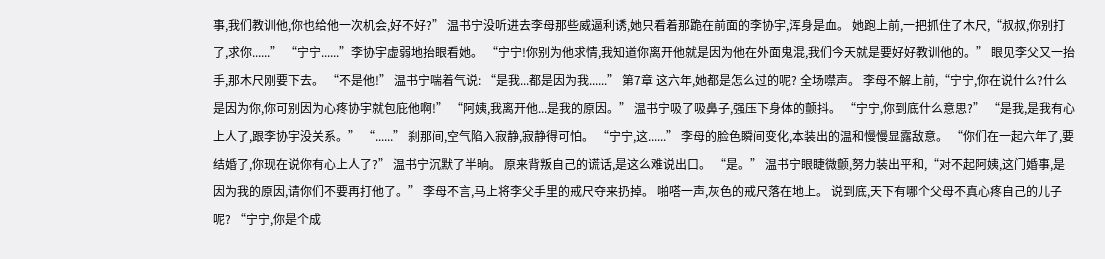事,我们教训他,你也给他一次机会,好不好?” 温书宁没听进去李母那些威逼利诱,她只看着那跪在前面的李协宇,浑身是血。 她跑上前,一把抓住了木尺,“叔叔,你别打了,求你......” “宁宁......”李协宇虚弱地抬眼看她。 “宁宁!你别为他求情,我知道你离开他就是因为他在外面鬼混,我们今天就是要好好教训他的。” 眼见李父又一抬手,那木尺刚要下去。 “不是他!” 温书宁喘着气说: “是我...都是因为我......” 第7章 这六年,她都是怎么过的呢? 全场噤声。 李母不解上前,“宁宁,你在说什么?什么是因为你,你可别因为心疼协宇就包庇他啊!” “阿姨,我离开他...是我的原因。” 温书宁吸了吸鼻子,强压下身体的颤抖。 “宁宁,你到底什么意思?” “是我,是我有心上人了,跟李协宇没关系。” “......” 刹那间,空气陷入寂静,寂静得可怕。 “宁宁,这......” 李母的脸色瞬间变化,本装出的温和慢慢显露敌意。 “你们在一起六年了,要结婚了,你现在说你有心上人了?” 温书宁沉默了半晌。 原来背叛自己的谎话,是这么难说出口。 “是。” 温书宁眼睫微颤,努力装出平和,“对不起阿姨,这门婚事,是因为我的原因,请你们不要再打他了。” 李母不言,马上将李父手里的戒尺夺来扔掉。 啪嗒一声,灰色的戒尺落在地上。 说到底,天下有哪个父母不真心疼自己的儿子呢? “宁宁,你是个成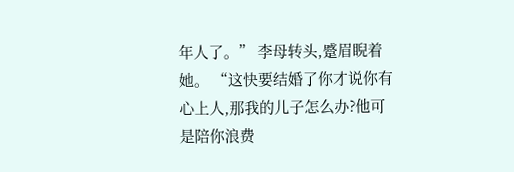年人了。” 李母转头,蹙眉睨着她。 “这快要结婚了你才说你有心上人,那我的儿子怎么办?他可是陪你浪费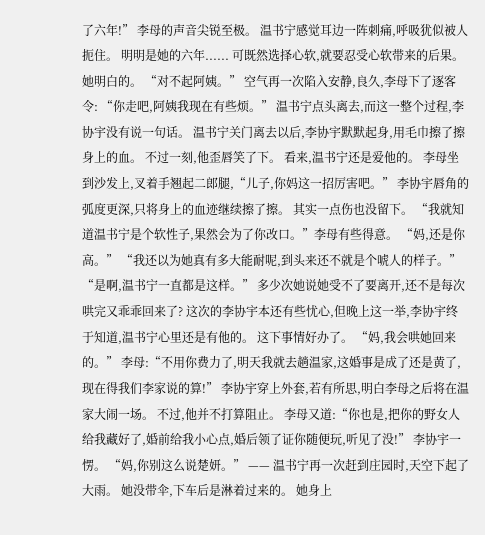了六年!” 李母的声音尖锐至极。 温书宁感觉耳边一阵刺痛,呼吸犹似被人扼住。 明明是她的六年...... 可既然选择心软,就要忍受心软带来的后果。 她明白的。 “对不起阿姨。” 空气再一次陷入安静,良久,李母下了逐客令: “你走吧,阿姨我现在有些烦。” 温书宁点头离去,而这一整个过程,李协宇没有说一句话。 温书宁关门离去以后,李协宇默默起身,用毛巾擦了擦身上的血。 不过一刻,他歪唇笑了下。 看来,温书宁还是爱他的。 李母坐到沙发上,叉着手翘起二郎腿,“儿子,你妈这一招厉害吧。” 李协宇唇角的弧度更深,只将身上的血迹继续擦了擦。 其实一点伤也没留下。 “我就知道温书宁是个软性子,果然会为了你改口。”李母有些得意。 “妈,还是你高。” “我还以为她真有多大能耐呢,到头来还不就是个唬人的样子。” “是啊,温书宁一直都是这样。” 多少次她说她受不了要离开,还不是每次哄完又乖乖回来了? 这次的李协宇本还有些忧心,但晚上这一举,李协宇终于知道,温书宁心里还是有他的。 这下事情好办了。 “妈,我会哄她回来的。” 李母:“不用你费力了,明天我就去趟温家,这婚事是成了还是黄了,现在得我们李家说的算!” 李协宇穿上外套,若有所思,明白李母之后将在温家大闹一场。 不过,他并不打算阻止。 李母又道:“你也是,把你的野女人给我藏好了,婚前给我小心点,婚后领了证你随便玩,听见了没!” 李协宇一愣。 “妈,你别这么说楚妍。” —— 温书宁再一次赶到庄园时,天空下起了大雨。 她没带伞,下车后是淋着过来的。 她身上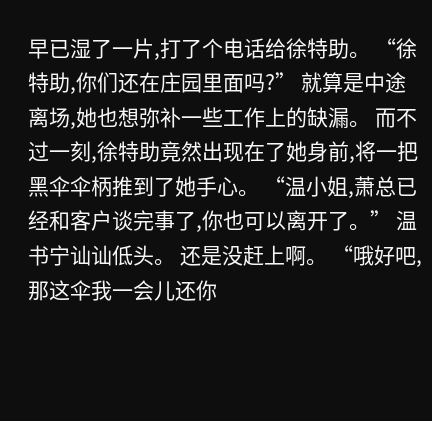早已湿了一片,打了个电话给徐特助。 “徐特助,你们还在庄园里面吗?” 就算是中途离场,她也想弥补一些工作上的缺漏。 而不过一刻,徐特助竟然出现在了她身前,将一把黑伞伞柄推到了她手心。 “温小姐,萧总已经和客户谈完事了,你也可以离开了。” 温书宁讪讪低头。 还是没赶上啊。 “哦好吧,那这伞我一会儿还你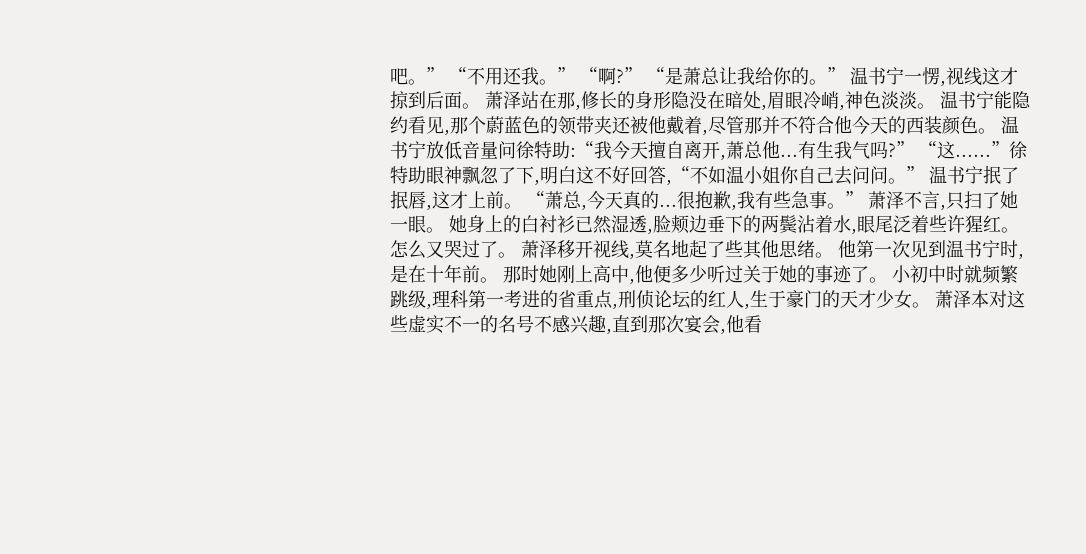吧。” “不用还我。” “啊?” “是萧总让我给你的。” 温书宁一愣,视线这才掠到后面。 萧泽站在那,修长的身形隐没在暗处,眉眼冷峭,神色淡淡。 温书宁能隐约看见,那个蔚蓝色的领带夹还被他戴着,尽管那并不符合他今天的西装颜色。 温书宁放低音量问徐特助:“我今天擅自离开,萧总他...有生我气吗?” “这......”徐特助眼神飘忽了下,明白这不好回答,“不如温小姐你自己去问问。” 温书宁抿了抿唇,这才上前。 “萧总,今天真的...很抱歉,我有些急事。” 萧泽不言,只扫了她一眼。 她身上的白衬衫已然湿透,脸颊边垂下的两鬓沾着水,眼尾泛着些许猩红。 怎么又哭过了。 萧泽移开视线,莫名地起了些其他思绪。 他第一次见到温书宁时,是在十年前。 那时她刚上高中,他便多少听过关于她的事迹了。 小初中时就频繁跳级,理科第一考进的省重点,刑侦论坛的红人,生于豪门的天才少女。 萧泽本对这些虚实不一的名号不感兴趣,直到那次宴会,他看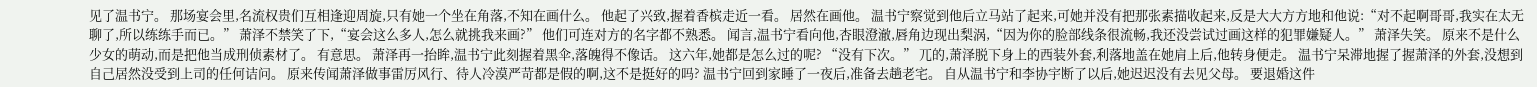见了温书宁。 那场宴会里,名流权贵们互相逢迎周旋,只有她一个坐在角落,不知在画什么。 他起了兴致,握着香槟走近一看。 居然在画他。 温书宁察觉到他后立马站了起来,可她并没有把那张素描收起来,反是大大方方地和他说:“对不起啊哥哥,我实在太无聊了,所以练练手而已。” 萧泽不禁笑了下,“宴会这么多人,怎么就挑我来画?” 他们可连对方的名字都不熟悉。 闻言,温书宁看向他,杏眼澄澈,唇角边现出梨涡,“因为你的脸部线条很流畅,我还没尝试过画这样的犯罪嫌疑人。” 萧泽失笑。 原来不是什么少女的萌动,而是把他当成刑侦素材了。 有意思。 萧泽再一抬眸,温书宁此刻握着黑伞,落魄得不像话。 这六年,她都是怎么过的呢? “没有下次。” 兀的,萧泽脱下身上的西装外套,利落地盖在她肩上后,他转身便走。 温书宁呆滞地握了握萧泽的外套,没想到自己居然没受到上司的任何诘问。 原来传闻萧泽做事雷厉风行、待人冷漠严苛都是假的啊,这不是挺好的吗? 温书宁回到家睡了一夜后,准备去趟老宅。 自从温书宁和李协宇断了以后,她迟迟没有去见父母。 要退婚这件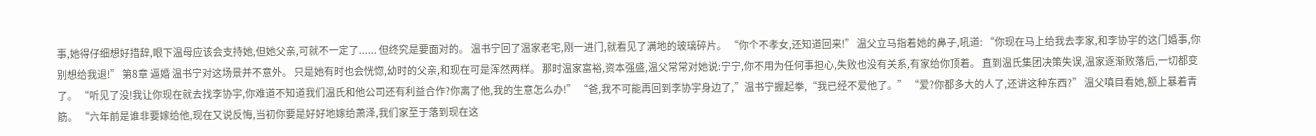事,她得仔细想好措辞,眼下温母应该会支持她,但她父亲,可就不一定了...... 但终究是要面对的。 温书宁回了温家老宅,刚一进门,就看见了满地的玻璃碎片。 “你个不孝女,还知道回来!” 温父立马指着她的鼻子,吼道: “你现在马上给我去李家,和李协宇的这门婚事,你别想给我退!” 第8章 逼婚 温书宁对这场景并不意外。 只是她有时也会恍惚,幼时的父亲,和现在可是浑然两样。 那时温家富裕,资本强盛,温父常常对她说:宁宁,你不用为任何事担心,失败也没有关系,有家给你顶着。 直到温氏集团决策失误,温家逐渐败落后,一切都变了。 “听见了没!我让你现在就去找李协宇,你难道不知道我们温氏和他公司还有利益合作?你离了他,我的生意怎么办!” “爸,我不可能再回到李协宇身边了,”温书宁握起拳,“我已经不爱他了。” “爱?你都多大的人了,还讲这种东西?” 温父嗔目看她,额上暴着青筋。 “六年前是谁非要嫁给他,现在又说反悔,当初你要是好好地嫁给萧泽,我们家至于落到现在这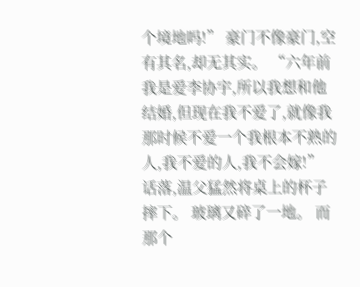个境地吗!” 豪门不像豪门,空有其名,却无其实。 “六年前我是爱李协宇,所以我想和他结婚,但现在我不爱了,就像我那时候不爱一个我根本不熟的人,我不爱的人,我不会嫁!” 话落,温父猛然将桌上的杯子摔下。 玻璃又碎了一地。 而那个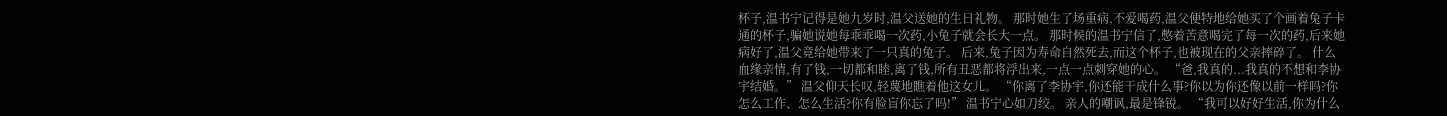杯子,温书宁记得是她九岁时,温父送她的生日礼物。 那时她生了场重病,不爱喝药,温父便特地给她买了个画着兔子卡通的杯子,骗她说她每乖乖喝一次药,小兔子就会长大一点。 那时候的温书宁信了,憋着苦意喝完了每一次的药,后来她病好了,温父竟给她带来了一只真的兔子。 后来,兔子因为寿命自然死去,而这个杯子,也被现在的父亲摔碎了。 什么血缘亲情,有了钱,一切都和睦,离了钱,所有丑恶都将浮出来,一点一点刺穿她的心。 “爸,我真的...我真的不想和李协宇结婚。” 温父仰天长叹,轻蔑地瞧着他这女儿。 “你离了李协宇,你还能干成什么事?你以为你还像以前一样吗?你怎么工作、怎么生活?你有脸盲你忘了吗!” 温书宁心如刀绞。 亲人的嘲讽,最是锋锐。 “我可以好好生活,你为什么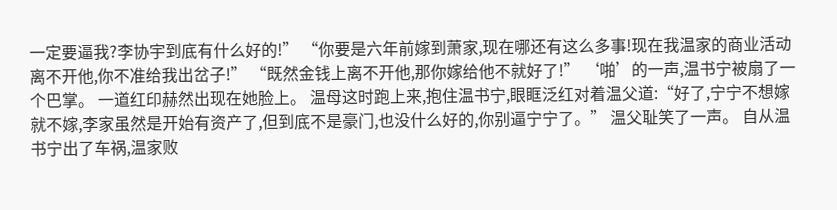一定要逼我?李协宇到底有什么好的!” “你要是六年前嫁到萧家,现在哪还有这么多事!现在我温家的商业活动离不开他,你不准给我出岔子!” “既然金钱上离不开他,那你嫁给他不就好了!” ‘啪’的一声,温书宁被扇了一个巴掌。 一道红印赫然出现在她脸上。 温母这时跑上来,抱住温书宁,眼眶泛红对着温父道:“好了,宁宁不想嫁就不嫁,李家虽然是开始有资产了,但到底不是豪门,也没什么好的,你别逼宁宁了。” 温父耻笑了一声。 自从温书宁出了车祸,温家败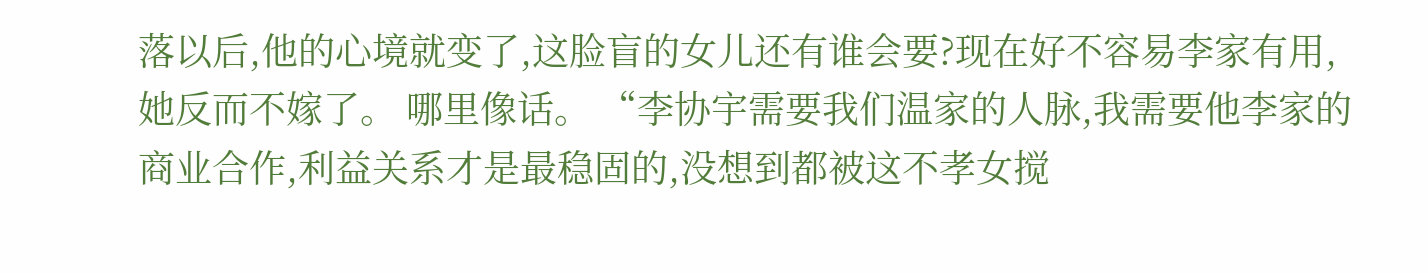落以后,他的心境就变了,这脸盲的女儿还有谁会要?现在好不容易李家有用,她反而不嫁了。 哪里像话。 “李协宇需要我们温家的人脉,我需要他李家的商业合作,利益关系才是最稳固的,没想到都被这不孝女搅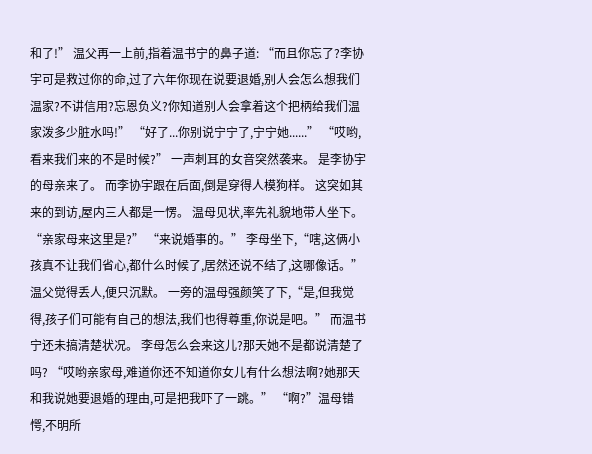和了!” 温父再一上前,指着温书宁的鼻子道: “而且你忘了?李协宇可是救过你的命,过了六年你现在说要退婚,别人会怎么想我们温家?不讲信用?忘恩负义?你知道别人会拿着这个把柄给我们温家泼多少脏水吗!” “好了...你别说宁宁了,宁宁她......” “哎哟,看来我们来的不是时候?” 一声刺耳的女音突然袭来。 是李协宇的母亲来了。 而李协宇跟在后面,倒是穿得人模狗样。 这突如其来的到访,屋内三人都是一愣。 温母见状,率先礼貌地带人坐下。 “亲家母来这里是?” “来说婚事的。” 李母坐下,“嗐,这俩小孩真不让我们省心,都什么时候了,居然还说不结了,这哪像话。” 温父觉得丢人,便只沉默。 一旁的温母强颜笑了下,“是,但我觉得,孩子们可能有自己的想法,我们也得尊重,你说是吧。” 而温书宁还未搞清楚状况。 李母怎么会来这儿?那天她不是都说清楚了吗? “哎哟亲家母,难道你还不知道你女儿有什么想法啊?她那天和我说她要退婚的理由,可是把我吓了一跳。” “啊?”温母错愕,不明所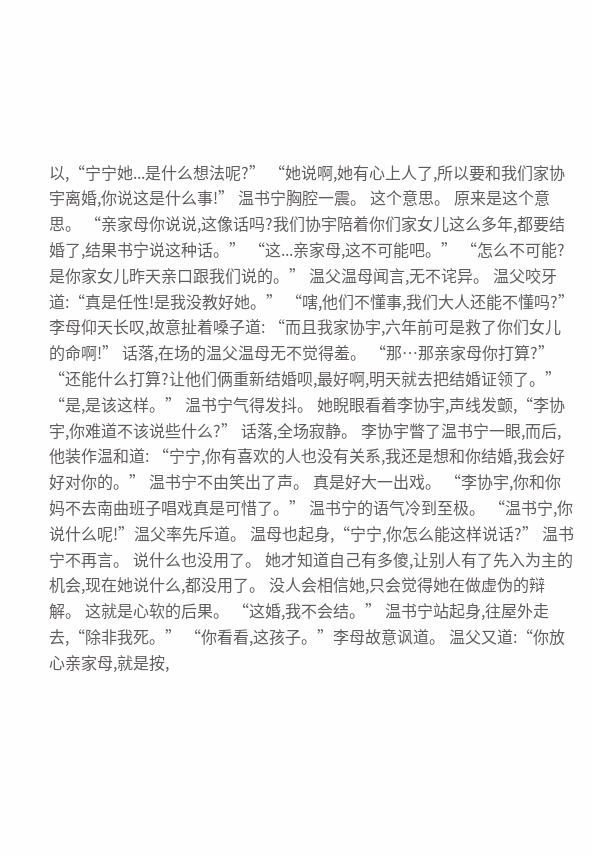以,“宁宁她...是什么想法呢?” “她说啊,她有心上人了,所以要和我们家协宇离婚,你说这是什么事!” 温书宁胸腔一震。 这个意思。 原来是这个意思。 “亲家母你说说,这像话吗?我们协宇陪着你们家女儿这么多年,都要结婚了,结果书宁说这种话。” “这...亲家母,这不可能吧。” “怎么不可能?是你家女儿昨天亲口跟我们说的。” 温父温母闻言,无不诧异。 温父咬牙道:“真是任性!是我没教好她。” “嗐,他们不懂事,我们大人还能不懂吗?” 李母仰天长叹,故意扯着嗓子道: “而且我家协宇,六年前可是救了你们女儿的命啊!” 话落,在场的温父温母无不觉得羞。 “那…那亲家母你打算?” “还能什么打算?让他们俩重新结婚呗,最好啊,明天就去把结婚证领了。” “是,是该这样。” 温书宁气得发抖。 她睨眼看着李协宇,声线发颤,“李协宇,你难道不该说些什么?” 话落,全场寂静。 李协宇瞥了温书宁一眼,而后,他装作温和道: “宁宁,你有喜欢的人也没有关系,我还是想和你结婚,我会好好对你的。” 温书宁不由笑出了声。 真是好大一出戏。 “李协宇,你和你妈不去南曲班子唱戏真是可惜了。” 温书宁的语气冷到至极。 “温书宁,你说什么呢!”温父率先斥道。 温母也起身,“宁宁,你怎么能这样说话?” 温书宁不再言。 说什么也没用了。 她才知道自己有多傻,让别人有了先入为主的机会,现在她说什么,都没用了。 没人会相信她,只会觉得她在做虚伪的辩解。 这就是心软的后果。 “这婚,我不会结。” 温书宁站起身,往屋外走去,“除非我死。” “你看看,这孩子。”李母故意讽道。 温父又道:“你放心亲家母,就是按,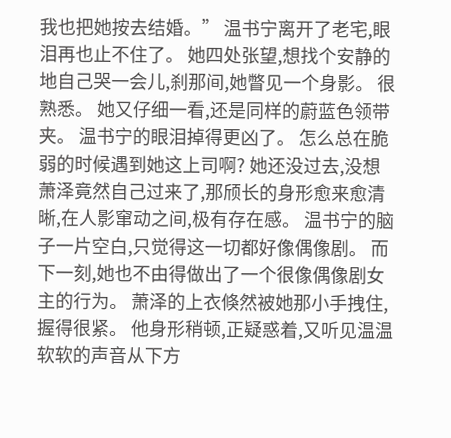我也把她按去结婚。” 温书宁离开了老宅,眼泪再也止不住了。 她四处张望,想找个安静的地自己哭一会儿,刹那间,她瞥见一个身影。 很熟悉。 她又仔细一看,还是同样的蔚蓝色领带夹。 温书宁的眼泪掉得更凶了。 怎么总在脆弱的时候遇到她这上司啊? 她还没过去,没想萧泽竟然自己过来了,那颀长的身形愈来愈清晰,在人影窜动之间,极有存在感。 温书宁的脑子一片空白,只觉得这一切都好像偶像剧。 而下一刻,她也不由得做出了一个很像偶像剧女主的行为。 萧泽的上衣倏然被她那小手拽住,握得很紧。 他身形稍顿,正疑惑着,又听见温温软软的声音从下方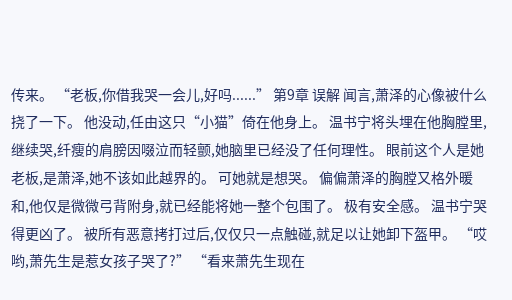传来。 “老板,你借我哭一会儿,好吗......” 第9章 误解 闻言,萧泽的心像被什么挠了一下。 他没动,任由这只“小猫”倚在他身上。 温书宁将头埋在他胸膛里,继续哭,纤瘦的肩膀因啜泣而轻颤,她脑里已经没了任何理性。 眼前这个人是她老板,是萧泽,她不该如此越界的。 可她就是想哭。 偏偏萧泽的胸膛又格外暖和,他仅是微微弓背附身,就已经能将她一整个包围了。 极有安全感。 温书宁哭得更凶了。 被所有恶意拷打过后,仅仅只一点触碰,就足以让她卸下盔甲。 “哎哟,萧先生是惹女孩子哭了?” “看来萧先生现在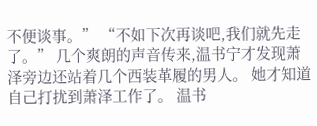不便谈事。” “不如下次再谈吧,我们就先走了。” 几个爽朗的声音传来,温书宁才发现萧泽旁边还站着几个西装革履的男人。 她才知道自己打扰到萧泽工作了。 温书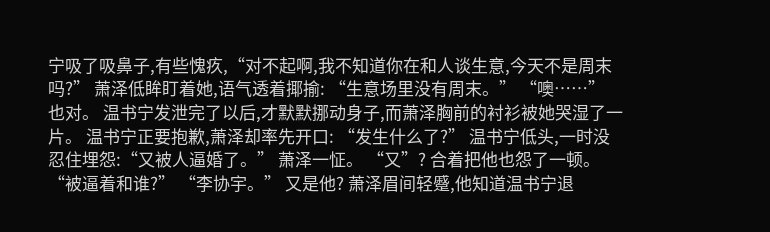宁吸了吸鼻子,有些愧疚,“对不起啊,我不知道你在和人谈生意,今天不是周末吗?” 萧泽低眸盯着她,语气透着揶揄: “生意场里没有周末。” “噢……” 也对。 温书宁发泄完了以后,才默默挪动身子,而萧泽胸前的衬衫被她哭湿了一片。 温书宁正要抱歉,萧泽却率先开口: “发生什么了?” 温书宁低头,一时没忍住埋怨:“又被人逼婚了。” 萧泽一怔。 “又”? 合着把他也怨了一顿。 “被逼着和谁?” “李协宇。” 又是他? 萧泽眉间轻蹙,他知道温书宁退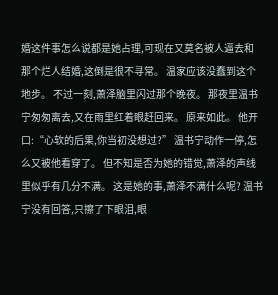婚这件事怎么说都是她占理,可现在又莫名被人逼去和那个烂人结婚,这倒是很不寻常。 温家应该没蠢到这个地步。 不过一刻,萧泽脑里闪过那个晚夜。 那夜里温书宁匆匆离去,又在雨里红着眼赶回来。 原来如此。 他开口:“心软的后果,你当初没想过?” 温书宁动作一停,怎么又被他看穿了。 但不知是否为她的错觉,萧泽的声线里似乎有几分不满。 这是她的事,萧泽不满什么呢? 温书宁没有回答,只擦了下眼泪,眼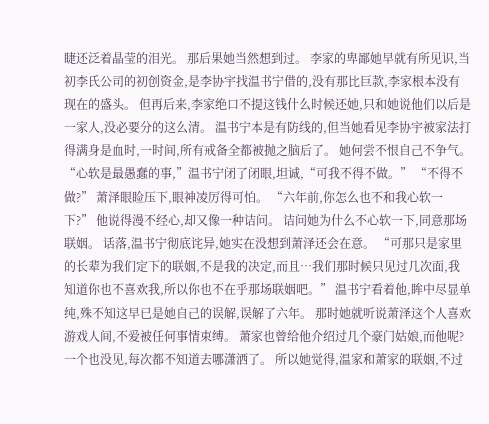睫还泛着晶莹的泪光。 那后果她当然想到过。 李家的卑鄙她早就有所见识,当初李氏公司的初创资金,是李协宇找温书宁借的,没有那比巨款,李家根本没有现在的盛头。 但再后来,李家绝口不提这钱什么时候还她,只和她说他们以后是一家人,没必要分的这么清。 温书宁本是有防线的,但当她看见李协宇被家法打得满身是血时,一时间,所有戒备全都被抛之脑后了。 她何尝不恨自己不争气。 “心软是最愚蠢的事,”温书宁闭了闭眼,坦诚,“可我不得不做。” “不得不做?” 萧泽眼睑压下,眼神凌厉得可怕。 “六年前,你怎么也不和我心软一下?” 他说得漫不经心,却又像一种诘问。 诘问她为什么不心软一下,同意那场联姻。 话落,温书宁彻底诧异,她实在没想到萧泽还会在意。 “可那只是家里的长辈为我们定下的联姻,不是我的决定,而且…我们那时候只见过几次面,我知道你也不喜欢我,所以你也不在乎那场联姻吧。” 温书宁看着他,眸中尽显单纯,殊不知这早已是她自己的误解,误解了六年。 那时她就听说萧泽这个人喜欢游戏人间,不爱被任何事情束缚。 萧家也曾给他介绍过几个豪门姑娘,而他呢?一个也没见,每次都不知道去哪潇洒了。 所以她觉得,温家和萧家的联姻,不过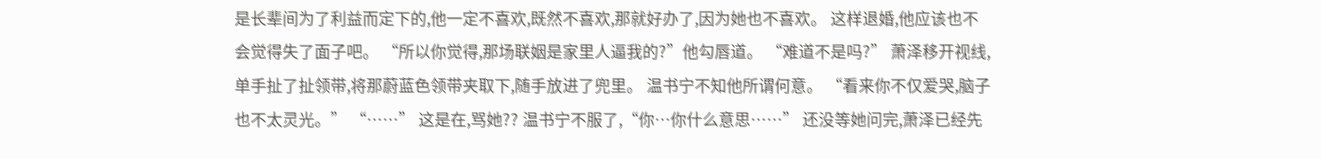是长辈间为了利益而定下的,他一定不喜欢,既然不喜欢,那就好办了,因为她也不喜欢。 这样退婚,他应该也不会觉得失了面子吧。 “所以你觉得,那场联姻是家里人逼我的?”他勾唇道。 “难道不是吗?” 萧泽移开视线,单手扯了扯领带,将那蔚蓝色领带夹取下,随手放进了兜里。 温书宁不知他所谓何意。 “看来你不仅爱哭,脑子也不太灵光。” “……” 这是在,骂她?? 温书宁不服了,“你…你什么意思……” 还没等她问完,萧泽已经先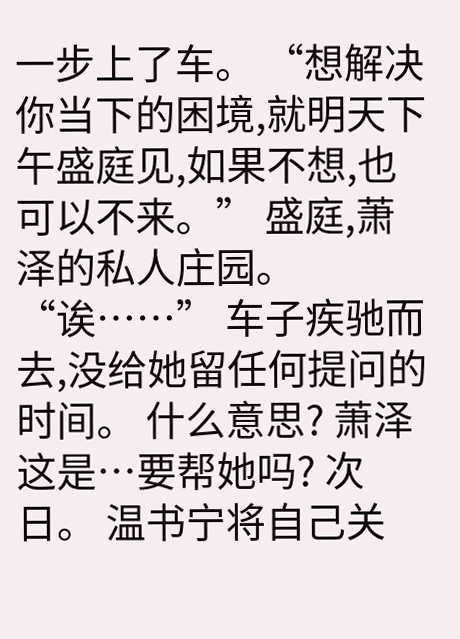一步上了车。 “想解决你当下的困境,就明天下午盛庭见,如果不想,也可以不来。” 盛庭,萧泽的私人庄园。 “诶……” 车子疾驰而去,没给她留任何提问的时间。 什么意思? 萧泽这是…要帮她吗? 次日。 温书宁将自己关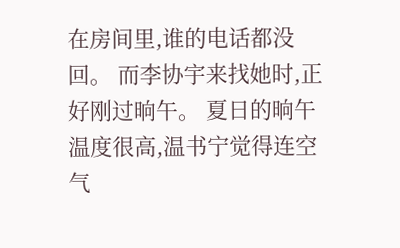在房间里,谁的电话都没回。 而李协宇来找她时,正好刚过晌午。 夏日的晌午温度很高,温书宁觉得连空气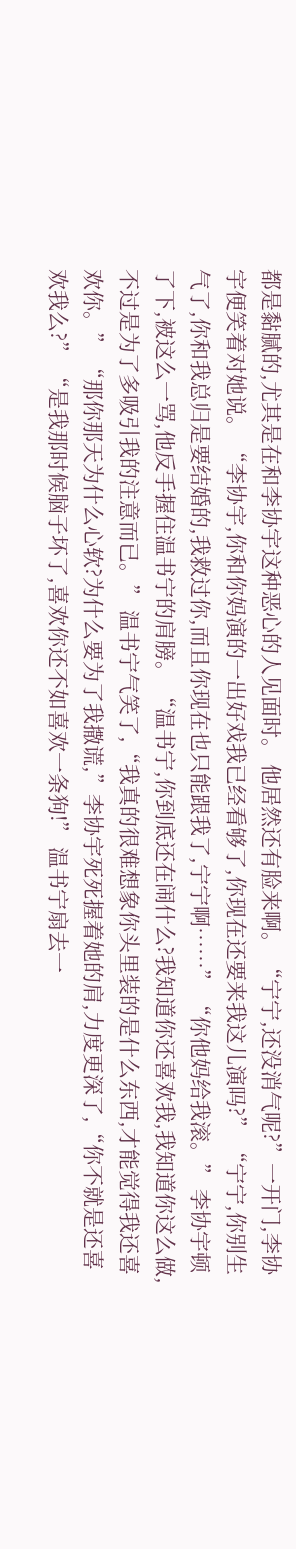都是黏腻的,尤其是在和李协宇这种恶心的人见面时。 他居然还有脸来啊。 “宁宁,还没消气呢?”一开门,李协宇便笑着对她说。 “李协宇,你和你妈演的一出好戏我已经看够了,你现在还要来我这儿演吗?” “宁宁,你别生气了,你和我总归是要结婚的,我救过你,而且你现在也只能跟我了,宁宁啊……” “你他妈给我滚。” 李协宇顿了下,被这么一骂,他反手握住温书宁的肩膀。 “温书宁,你到底还在闹什么?我知道你还喜欢我,我知道你这么做,不过是为了多吸引我的注意而已。” 温书宁气笑了,“我真的很难想象你头里装的是什么东西,才能觉得我还喜欢你。” “那你那天为什么心软?为什么要为了我撒谎,”李协宇死死握着她的肩,力度更深了,“你不就是还喜欢我么?” “是我那时候脑子坏了,喜欢你还不如喜欢一条狗!” 温书宁扇去一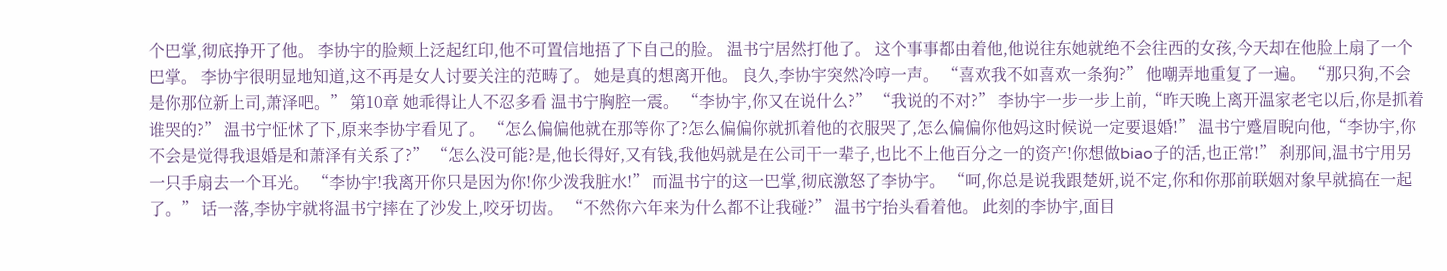个巴掌,彻底挣开了他。 李协宇的脸颊上泛起红印,他不可置信地捂了下自己的脸。 温书宁居然打他了。 这个事事都由着他,他说往东她就绝不会往西的女孩,今天却在他脸上扇了一个巴掌。 李协宇很明显地知道,这不再是女人讨要关注的范畴了。 她是真的想离开他。 良久,李协宇突然冷哼一声。 “喜欢我不如喜欢一条狗?” 他嘲弄地重复了一遍。 “那只狗,不会是你那位新上司,萧泽吧。” 第10章 她乖得让人不忍多看 温书宁胸腔一震。 “李协宇,你又在说什么?” “我说的不对?” 李协宇一步一步上前,“昨天晚上离开温家老宅以后,你是抓着谁哭的?” 温书宁怔怵了下,原来李协宇看见了。 “怎么偏偏他就在那等你了?怎么偏偏你就抓着他的衣服哭了,怎么偏偏你他妈这时候说一定要退婚!” 温书宁蹙眉睨向他,“李协宇,你不会是觉得我退婚是和萧泽有关系了?” “怎么没可能?是,他长得好,又有钱,我他妈就是在公司干一辈子,也比不上他百分之一的资产!你想做biao子的活,也正常!” 刹那间,温书宁用另一只手扇去一个耳光。 “李协宇!我离开你只是因为你!你少泼我脏水!” 而温书宁的这一巴掌,彻底激怒了李协宇。 “呵,你总是说我跟楚妍,说不定,你和你那前联姻对象早就搞在一起了。” 话一落,李协宇就将温书宁摔在了沙发上,咬牙切齿。 “不然你六年来为什么都不让我碰?” 温书宁抬头看着他。 此刻的李协宇,面目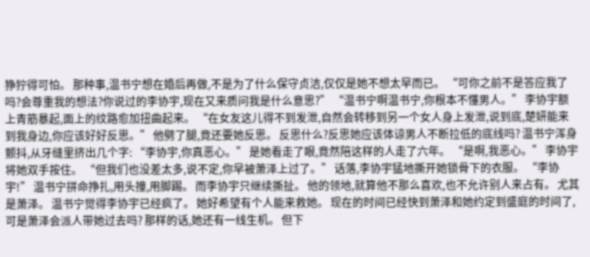狰狞得可怕。 那种事,温书宁想在婚后再做,不是为了什么保守贞洁,仅仅是她不想太早而已。 “可你之前不是答应我了吗?会尊重我的想法?你说过的李协宇,现在又来质问我是什么意思?” “温书宁啊温书宁,你根本不懂男人。” 李协宇额上青筋暴起,面上的纹路愈加扭曲起来。 “在女友这儿得不到发泄,自然会转移到另一个女人身上发泄,说到底,楚妍能来到我身边,你应该好好反思。” 他劈了腿,竟还要她反思。 反思什么?反思她应该体谅男人不断拉低的底线吗? 温书宁浑身颤抖,从牙缝里挤出几个字: “李协宇,你真恶心。” 是她看走了眼,竟然陪这样的人走了六年。 “是啊,我恶心。” 李协宇将她双手按住。 “但我们也没差太多,说不定,你早被萧泽上过了。” 话落,李协宇猛地撕开她锁骨下的衣服。 “李协宇!” 温书宁拼命挣扎,用头撞,用脚踢。 而李协宇只继续撕扯。 他的领地,就算他不那么喜欢,也不允许别人来占有。 尤其是萧泽。 温书宁觉得李协宇已经疯了。 她好希望有个人能来救她。 现在的时间已经快到萧泽和她约定到盛庭的时间了,可是萧泽会派人带她过去吗? 那样的话,她还有一线生机。 但下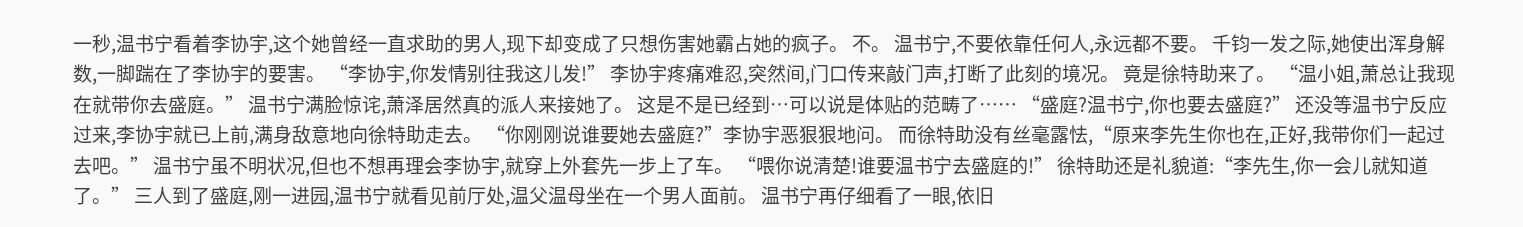一秒,温书宁看着李协宇,这个她曾经一直求助的男人,现下却变成了只想伤害她霸占她的疯子。 不。 温书宁,不要依靠任何人,永远都不要。 千钧一发之际,她使出浑身解数,一脚踹在了李协宇的要害。 “李协宇,你发情别往我这儿发!” 李协宇疼痛难忍,突然间,门口传来敲门声,打断了此刻的境况。 竟是徐特助来了。 “温小姐,萧总让我现在就带你去盛庭。” 温书宁满脸惊诧,萧泽居然真的派人来接她了。 这是不是已经到…可以说是体贴的范畴了…… “盛庭?温书宁,你也要去盛庭?” 还没等温书宁反应过来,李协宇就已上前,满身敌意地向徐特助走去。 “你刚刚说谁要她去盛庭?”李协宇恶狠狠地问。 而徐特助没有丝毫露怯,“原来李先生你也在,正好,我带你们一起过去吧。” 温书宁虽不明状况,但也不想再理会李协宇,就穿上外套先一步上了车。 “喂你说清楚!谁要温书宁去盛庭的!” 徐特助还是礼貌道:“李先生,你一会儿就知道了。” 三人到了盛庭,刚一进园,温书宁就看见前厅处,温父温母坐在一个男人面前。 温书宁再仔细看了一眼,依旧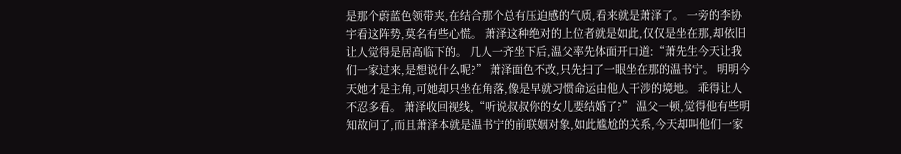是那个蔚蓝色领带夹,在结合那个总有压迫感的气质,看来就是萧泽了。 一旁的李协宇看这阵势,莫名有些心慌。 萧泽这种绝对的上位者就是如此,仅仅是坐在那,却依旧让人觉得是居高临下的。 几人一齐坐下后,温父率先体面开口道:“萧先生今天让我们一家过来,是想说什么呢?” 萧泽面色不改,只先扫了一眼坐在那的温书宁。 明明今天她才是主角,可她却只坐在角落,像是早就习惯命运由他人干涉的境地。 乖得让人不忍多看。 萧泽收回视线,“听说叔叔你的女儿要结婚了?” 温父一顿,觉得他有些明知故问了,而且萧泽本就是温书宁的前联姻对象,如此尴尬的关系,今天却叫他们一家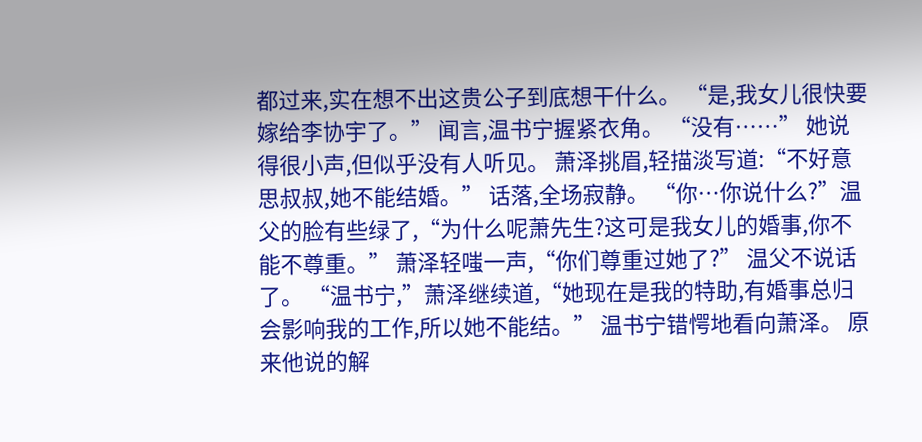都过来,实在想不出这贵公子到底想干什么。 “是,我女儿很快要嫁给李协宇了。” 闻言,温书宁握紧衣角。 “没有……” 她说得很小声,但似乎没有人听见。 萧泽挑眉,轻描淡写道:“不好意思叔叔,她不能结婚。” 话落,全场寂静。 “你…你说什么?”温父的脸有些绿了,“为什么呢萧先生?这可是我女儿的婚事,你不能不尊重。” 萧泽轻嗤一声,“你们尊重过她了?” 温父不说话了。 “温书宁,”萧泽继续道,“她现在是我的特助,有婚事总归会影响我的工作,所以她不能结。” 温书宁错愕地看向萧泽。 原来他说的解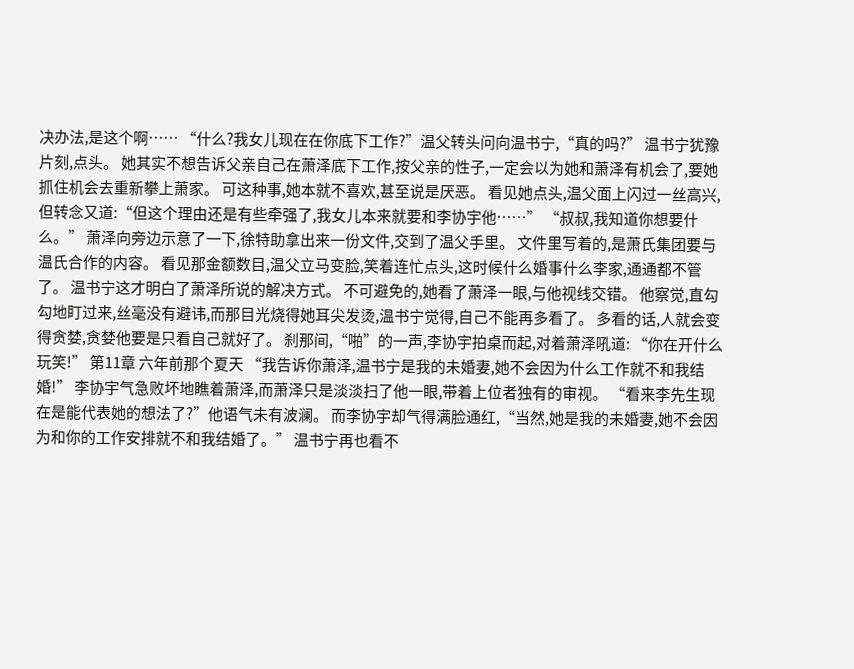决办法,是这个啊…… “什么?我女儿现在在你底下工作?”温父转头问向温书宁,“真的吗?” 温书宁犹豫片刻,点头。 她其实不想告诉父亲自己在萧泽底下工作,按父亲的性子,一定会以为她和萧泽有机会了,要她抓住机会去重新攀上萧家。 可这种事,她本就不喜欢,甚至说是厌恶。 看见她点头,温父面上闪过一丝高兴,但转念又道:“但这个理由还是有些牵强了,我女儿本来就要和李协宇他……” “叔叔,我知道你想要什么。” 萧泽向旁边示意了一下,徐特助拿出来一份文件,交到了温父手里。 文件里写着的,是萧氏集团要与温氏合作的内容。 看见那金额数目,温父立马变脸,笑着连忙点头,这时候什么婚事什么李家,通通都不管了。 温书宁这才明白了萧泽所说的解决方式。 不可避免的,她看了萧泽一眼,与他视线交错。 他察觉,直勾勾地盯过来,丝毫没有避讳,而那目光烧得她耳尖发烫,温书宁觉得,自己不能再多看了。 多看的话,人就会变得贪婪,贪婪他要是只看自己就好了。 刹那间,“啪”的一声,李协宇拍桌而起,对着萧泽吼道: “你在开什么玩笑!” 第11章 六年前那个夏天 “我告诉你萧泽,温书宁是我的未婚妻,她不会因为什么工作就不和我结婚!” 李协宇气急败坏地瞧着萧泽,而萧泽只是淡淡扫了他一眼,带着上位者独有的审视。 “看来李先生现在是能代表她的想法了?”他语气未有波澜。 而李协宇却气得满脸通红,“当然,她是我的未婚妻,她不会因为和你的工作安排就不和我结婚了。” 温书宁再也看不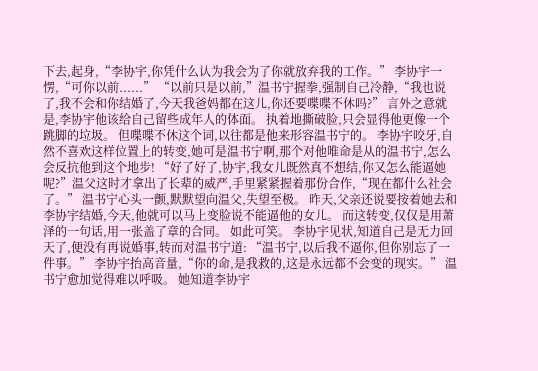下去,起身,“李协宇,你凭什么认为我会为了你就放弃我的工作。” 李协宇一愣,“可你以前......” “以前只是以前,”温书宁握拳,强制自己冷静,“我也说了,我不会和你结婚了,今天我爸妈都在这儿,你还要喋喋不休吗?” 言外之意就是,李协宇他该给自己留些成年人的体面。 执着地撕破脸,只会显得他更像一个跳脚的垃圾。 但喋喋不休这个词,以往都是他来形容温书宁的。 李协宇咬牙,自然不喜欢这样位置上的转变,她可是温书宁啊,那个对他唯命是从的温书宁,怎么会反抗他到这个地步! “好了好了,协宇,我女儿既然真不想结,你又怎么能逼她呢?”温父这时才拿出了长辈的威严,手里紧紧握着那份合作,“现在都什么社会了。” 温书宁心头一颤,默默望向温父,失望至极。 昨天,父亲还说要按着她去和李协宇结婚,今天,他就可以马上变脸说不能逼他的女儿。 而这转变,仅仅是用萧泽的一句话,用一张盖了章的合同。 如此可笑。 李协宇见状,知道自己是无力回天了,便没有再说婚事,转而对温书宁道: “温书宁,以后我不逼你,但你别忘了一件事。” 李协宇抬高音量,“你的命,是我救的,这是永远都不会变的现实。” 温书宁愈加觉得难以呼吸。 她知道李协宇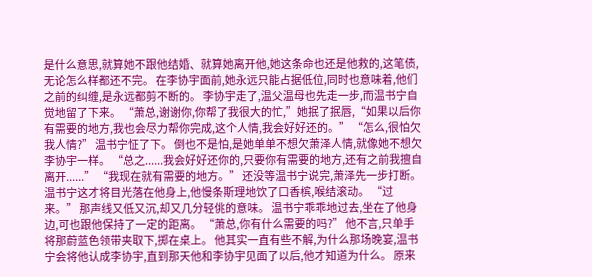是什么意思,就算她不跟他结婚、就算她离开他,她这条命也还是他救的,这笔债,无论怎么样都还不完。 在李协宇面前,她永远只能占据低位,同时也意味着,他们之前的纠缠,是永远都剪不断的。 李协宇走了,温父温母也先走一步,而温书宁自觉地留了下来。 “萧总,谢谢你,你帮了我很大的忙,”她抿了抿唇,“如果以后你有需要的地方,我也会尽力帮你完成,这个人情,我会好好还的。” “怎么,很怕欠我人情?” 温书宁怔了下。 倒也不是怕,是她单单不想欠萧泽人情,就像她不想欠李协宇一样。 “总之......我会好好还你的,只要你有需要的地方,还有之前我擅自离开......” “我现在就有需要的地方。” 还没等温书宁说完,萧泽先一步打断。 温书宁这才将目光落在他身上,他慢条斯理地饮了口香槟,喉结滚动。 “过来。” 那声线又低又沉,却又几分轻佻的意味。 温书宁乖乖地过去,坐在了他身边,可也跟他保持了一定的距离。 “萧总,你有什么需要的吗?” 他不言,只单手将那蔚蓝色领带夹取下,掷在桌上。 他其实一直有些不解,为什么那场晚宴,温书宁会将他认成李协宇,直到那天他和李协宇见面了以后,他才知道为什么。 原来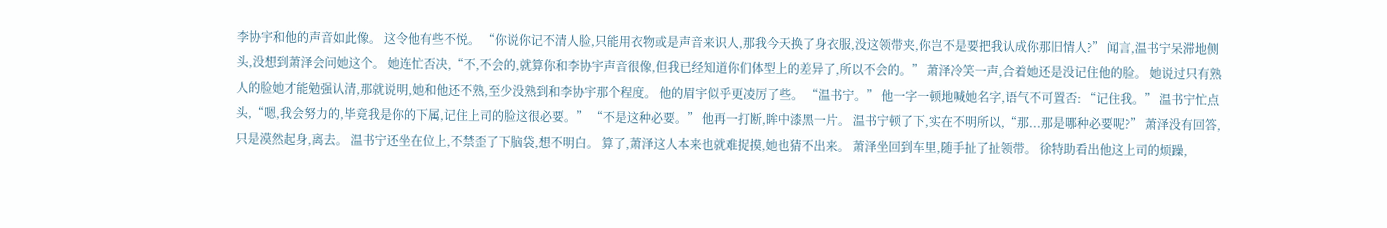李协宇和他的声音如此像。 这令他有些不悦。 “你说你记不清人脸,只能用衣物或是声音来识人,那我今天换了身衣服,没这领带夹,你岂不是要把我认成你那旧情人?” 闻言,温书宁呆滞地侧头,没想到萧泽会问她这个。 她连忙否决,“不,不会的,就算你和李协宇声音很像,但我已经知道你们体型上的差异了,所以不会的。” 萧泽冷笑一声,合着她还是没记住他的脸。 她说过只有熟人的脸她才能勉强认清,那就说明,她和他还不熟,至少没熟到和李协宇那个程度。 他的眉宇似乎更凌厉了些。 “温书宁。” 他一字一顿地喊她名字,语气不可置否: “记住我。” 温书宁忙点头,“嗯,我会努力的,毕竟我是你的下属,记住上司的脸这很必要。” “不是这种必要。” 他再一打断,眸中漆黑一片。 温书宁顿了下,实在不明所以,“那...那是哪种必要呢?” 萧泽没有回答,只是漠然起身,离去。 温书宁还坐在位上,不禁歪了下脑袋,想不明白。 算了,萧泽这人本来也就难捉摸,她也猜不出来。 萧泽坐回到车里,随手扯了扯领带。 徐特助看出他这上司的烦躁,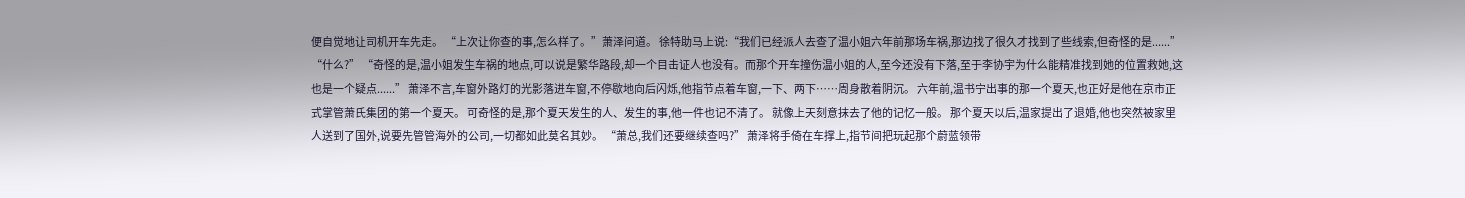便自觉地让司机开车先走。 “上次让你查的事,怎么样了。”萧泽问道。 徐特助马上说:“我们已经派人去查了温小姐六年前那场车祸,那边找了很久才找到了些线索,但奇怪的是......” “什么?” “奇怪的是,温小姐发生车祸的地点,可以说是繁华路段,却一个目击证人也没有。而那个开车撞伤温小姐的人,至今还没有下落,至于李协宇为什么能精准找到她的位置救她,这也是一个疑点......” 萧泽不言,车窗外路灯的光影落进车窗,不停歇地向后闪烁,他指节点着车窗,一下、两下……周身散着阴沉。 六年前,温书宁出事的那一个夏天,也正好是他在京市正式掌管萧氏集团的第一个夏天。 可奇怪的是,那个夏天发生的人、发生的事,他一件也记不清了。 就像上天刻意抹去了他的记忆一般。 那个夏天以后,温家提出了退婚,他也突然被家里人送到了国外,说要先管管海外的公司,一切都如此莫名其妙。 “萧总,我们还要继续查吗?” 萧泽将手倚在车撑上,指节间把玩起那个蔚蓝领带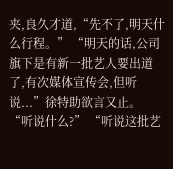夹,良久才道,“先不了,明天什么行程。” “明天的话,公司旗下是有新一批艺人要出道了,有次媒体宣传会,但听说...”徐特助欲言又止。 “听说什么?” “听说这批艺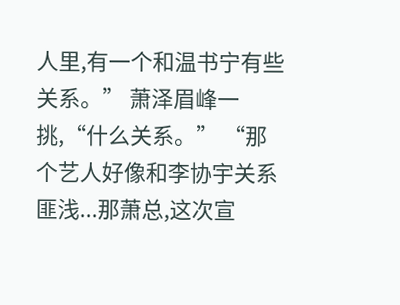人里,有一个和温书宁有些关系。” 萧泽眉峰一挑,“什么关系。” “那个艺人好像和李协宇关系匪浅...那萧总,这次宣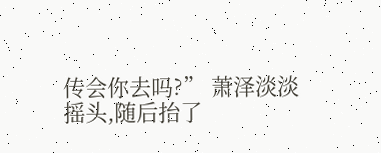传会你去吗?” 萧泽淡淡摇头,随后抬了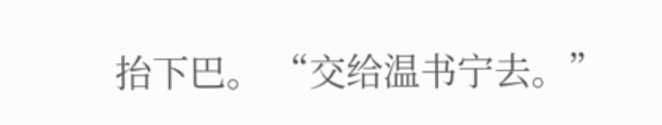抬下巴。 “交给温书宁去。”